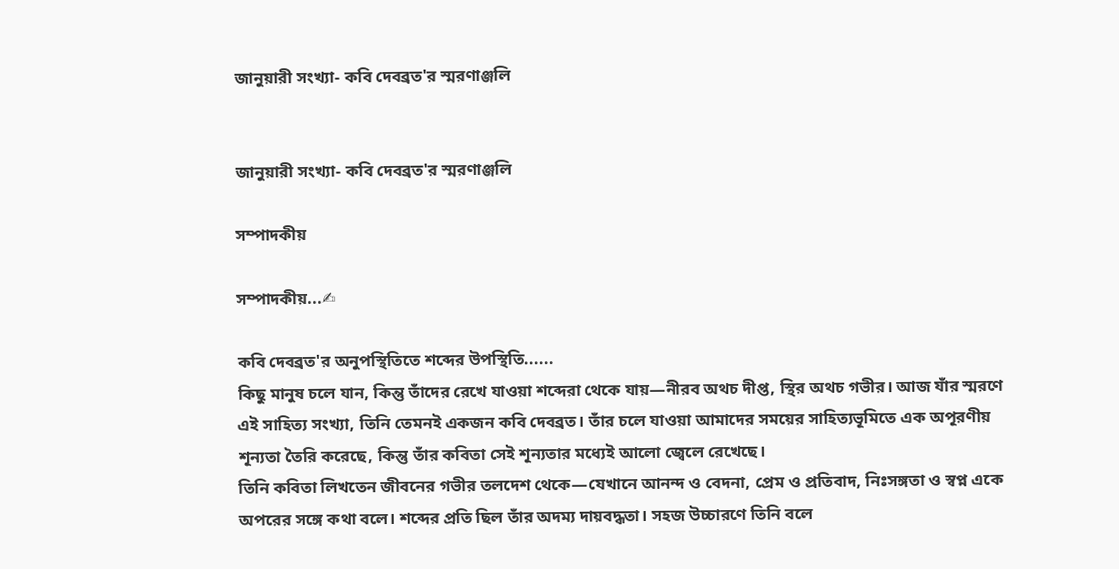জানুয়ারী সংখ্যা- কবি দেবব্রত'র স্মরণাঞ্জলি


জানুয়ারী সংখ্যা- কবি দেবব্রত'র স্মরণাঞ্জলি

সম্পাদকীয়

সম্পাদকীয়...✍

কবি দেবব্রত'র অনুপস্থিতিতে শব্দের উপস্থিতি......
কিছু মানুষ চলে যান, কিন্তু তাঁদের রেখে যাওয়া শব্দেরা থেকে যায়—নীরব অথচ দীপ্ত, স্থির অথচ গভীর। আজ যাঁর স্মরণে এই সাহিত্য সংখ্যা, তিনি তেমনই একজন কবি দেবব্রত। তাঁর চলে যাওয়া আমাদের সময়ের সাহিত্যভূমিতে এক অপূরণীয় শূন্যতা তৈরি করেছে, কিন্তু তাঁর কবিতা সেই শূন্যতার মধ্যেই আলো জ্বেলে রেখেছে।
তিনি কবিতা লিখতেন জীবনের গভীর তলদেশ থেকে—যেখানে আনন্দ ও বেদনা, প্রেম ও প্রতিবাদ, নিঃসঙ্গতা ও স্বপ্ন একে অপরের সঙ্গে কথা বলে। শব্দের প্রতি ছিল তাঁর অদম্য দায়বদ্ধতা। সহজ উচ্চারণে তিনি বলে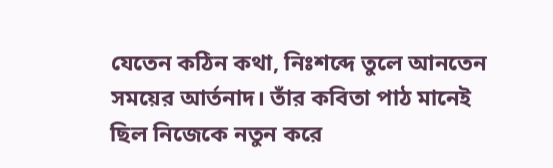যেতেন কঠিন কথা, নিঃশব্দে তুলে আনতেন সময়ের আর্তনাদ। তাঁর কবিতা পাঠ মানেই ছিল নিজেকে নতুন করে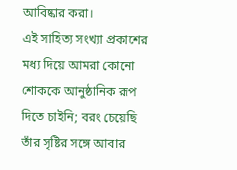আবিষ্কার করা।
এই সাহিত্য সংখ্যা প্রকাশের মধ্য দিয়ে আমরা কোনো শোককে আনুষ্ঠানিক রূপ দিতে চাইনি; বরং চেয়েছি তাঁর সৃষ্টির সঙ্গে আবার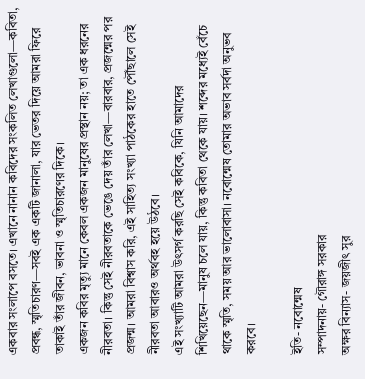একবার সংলাপে বসতে। এখানে নানান কবিদের সংকলিত লেখাগুলো—কবিতা, প্রবন্ধ, স্মৃতিচারণ—সবই এক একটি জানালা, যার ভেতর দিয়ে আমরা ফিরে তাকাই তাঁর জীবন, ভাবনা ও স্মৃতিচারণের দিকে।
একজন কবির মৃত্যু মানে কেবল একজন মানুষের প্রস্থান নয়; তা এক ধরনের নীরবতা। কিন্তু সেই নীরবতাকে ভেঙে দেয় তাঁর লেখা—বারবার, প্রজন্মের পর প্রজন্ম। আমরা বিশ্বাস করি, এই সাহিত্য সংখ্যা পাঠকের হাতে পৌঁছালে সেই নীরবতা আবারও অর্থবহ হয়ে উঠবে।
এই সংখ্যাটি আমরা উৎসর্গ করছি সেই কবিকে, যিনি আমাদের শিখিয়েছেন—মানুষ চলে যায়, কিন্তু কবিতা থেকে যায়। শব্দের মধ্যেই বেঁচে থাকে স্মৃতি, সময় আর ভালোবাসা। নবোন্মেষ তোমার অভাব সর্বদা অনুভব করবে।

ইতি- নবোন্মেষ
সম্পাদনায়- গৌরাঙ্গ সরকার
অক্ষর বিন্যাস- জয়জীৎ সুর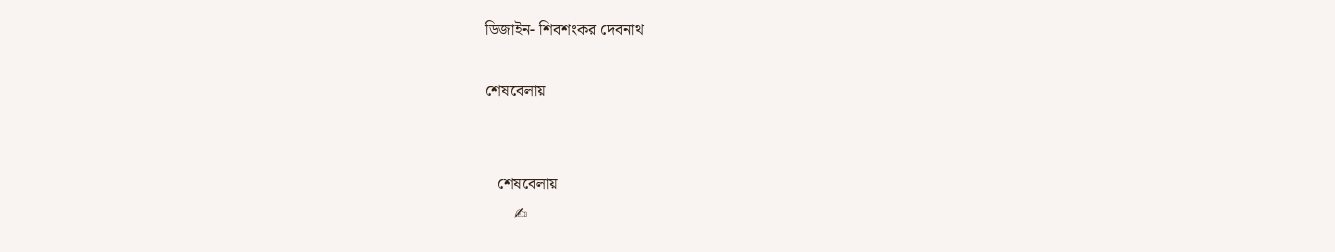ডিজাইন- শিবশংকর দেবনাথ

শেষবেলায়


   শেষবেলায়
       ✍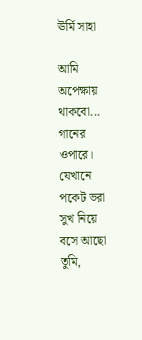ঊর্মি সাহা

আমি অপেক্ষায় থাকবো...
গানের ওপারে।
যেখানে পকেট ভরা সুখ নিয়ে বসে আছো তুমি,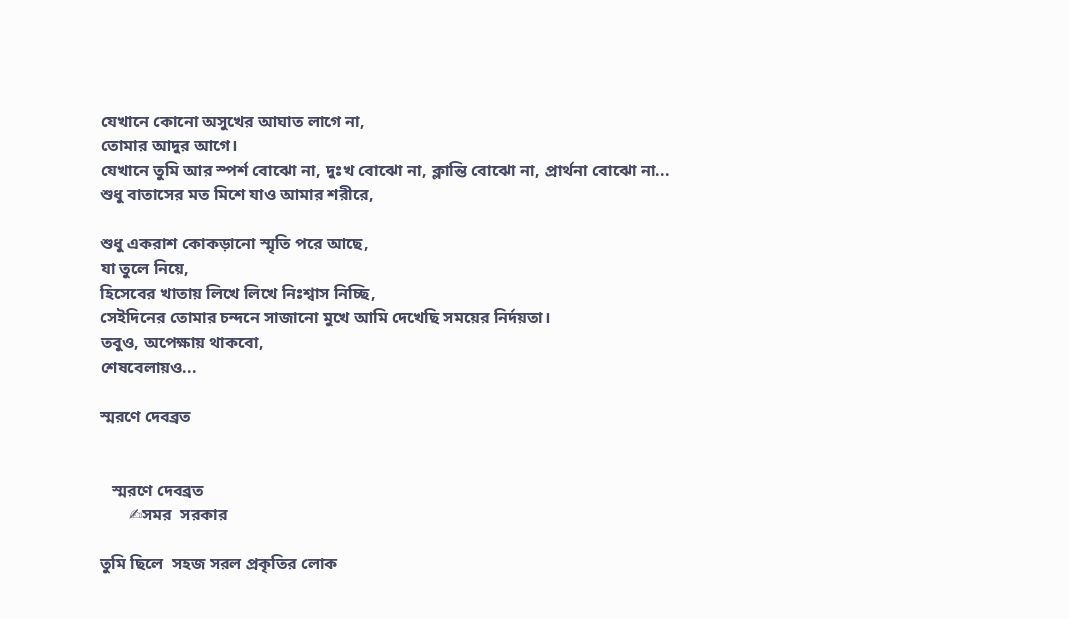যেখানে কোনো অসুখের আঘাত লাগে না,
তোমার আদুর আগে।
যেখানে তুমি আর স্পর্শ বোঝো না, দুঃখ বোঝো না, ক্লান্তি বোঝো না, প্রার্থনা বোঝো না...
শুধু বাতাসের মত মিশে যাও আমার শরীরে,

শুধু একরাশ কোকড়ানো স্মৃতি পরে আছে,
যা তুলে নিয়ে,
হিসেবের খাতায় লিখে লিখে নিঃশ্বাস নিচ্ছি,
সেইদিনের তোমার চন্দনে সাজানো মুখে আমি দেখেছি সময়ের নির্দয়তা।
তবুও, অপেক্ষায় থাকবো,
শেষবেলায়ও...

স্মরণে দেবব্রত


   স্মরণে দেবব্রত
       ✍সমর  সরকার

তুমি ছিলে  সহজ সরল প্রকৃতির লোক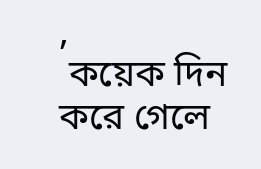,
 কয়েক দিন করে গেলে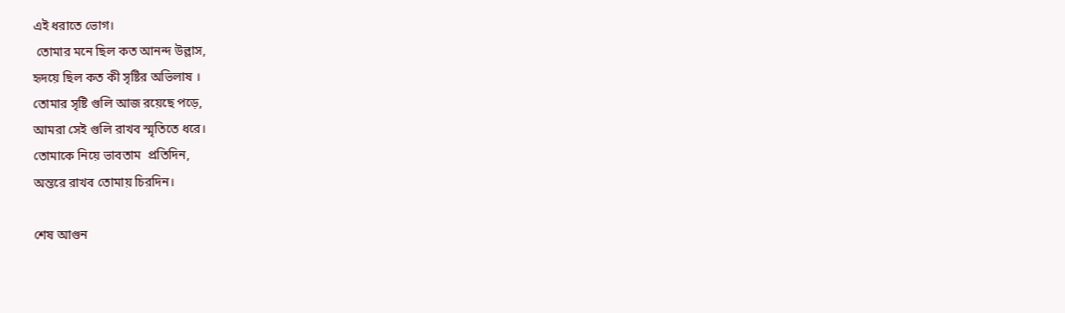এই ধরাতে ভোগ।
 তোমার মনে ছিল কত আনন্দ উল্লাস,
হৃদয়ে ছিল কত কী সৃষ্টির অভিলাষ ।
তোমার সৃষ্টি গুলি আজ রয়েছে পড়ে,
আমরা সেই গুলি রাখব স্মৃতিতে ধরে।
তোমাকে নিয়ে ভাবতাম  প্রতিদিন,
অন্তরে রাখব তোমায় চিরদিন।

শেষ আগুন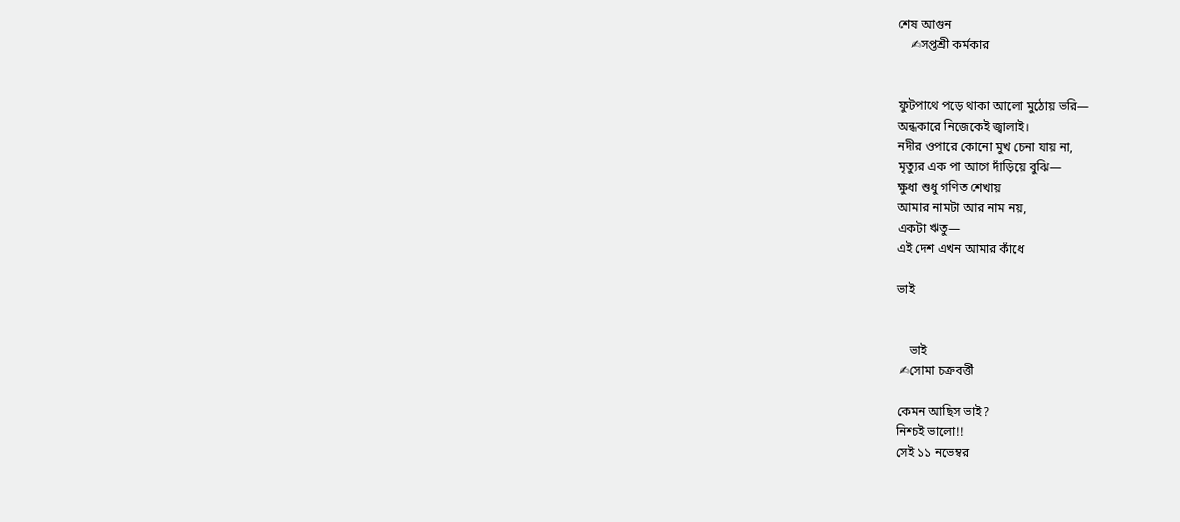শেষ আগুন
    ✍সপ্তশ্রী কর্মকার


ফুটপাথে পড়ে থাকা আলো মুঠোয় ভরি—
অন্ধকারে নিজেকেই জ্বালাই।
নদীর ওপারে কোনো মুখ চেনা যায় না,
মৃত্যুর এক পা আগে দাঁড়িয়ে বুঝি—
ক্ষুধা শুধু গণিত শেখায়
আমার নামটা আর নাম নয়,
একটা ঋতু—
এই দেশ এখন আমার কাঁধে

ভাই


    ভাই
 ✍সোমা চক্রবর্ত্তী

কেমন আছিস ভাই?
নিশ্চই ভালো!!
সেই ১১ নভেম্বর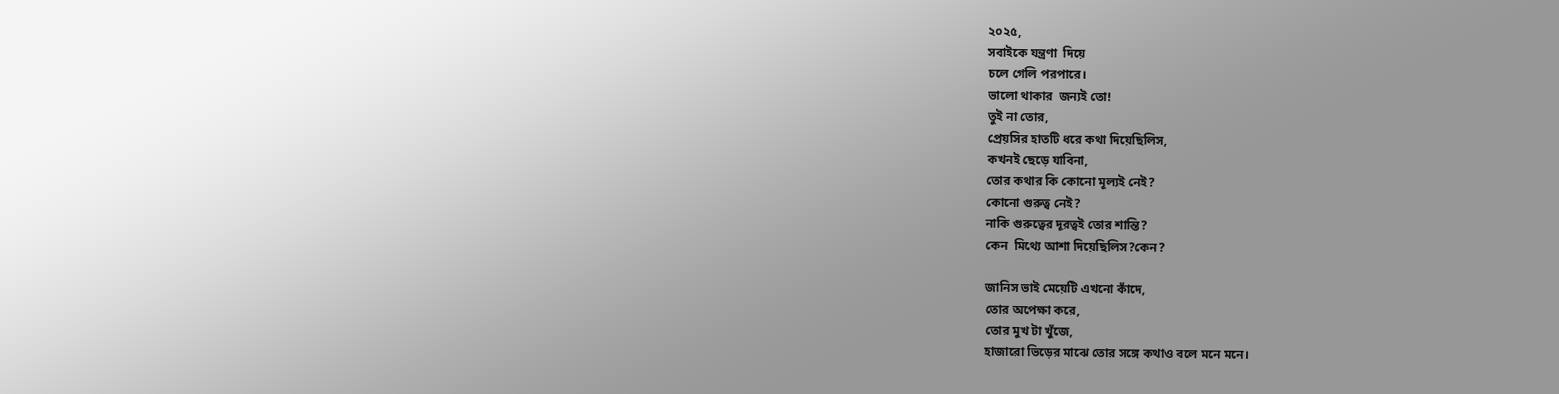২০২৫,
সবাইকে যন্ত্রণা  দিয়ে
চলে গেলি পরপারে।
ভালো থাকার  জন্যই তো!
তুই না তোর,
প্রেয়সির হাতটি ধরে কথা দিয়েছিলিস,
কখনই ছেড়ে যাবিনা,
তোর কথার কি কোনো মূল্যই নেই?
কোনো গুরুত্ব নেই?
নাকি গুরুত্বের দূরত্বই তোর শান্তি?
কেন  মিথ্যে আশা দিয়েছিলিস?কেন?

জানিস ভাই মেয়েটি এখনো কাঁদে,
তোর অপেক্ষা করে,
তোর মুখ টা খুঁজে,
হাজারো ভিড়ের মাঝে তোর সঙ্গে কথাও বলে মনে মনে।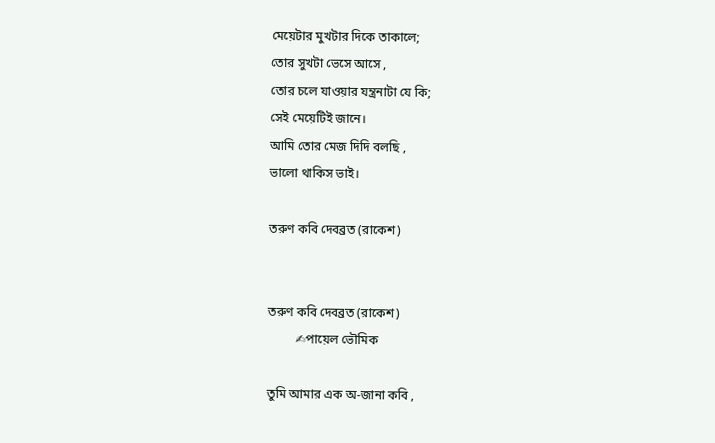মেয়েটার মুখটার দিকে তাকালে;
তোর সুখটা ভেসে আসে ,
তোর চলে যাওয়ার যন্ত্রনাটা যে কি;
সেই মেয়েটিই জানে।
আমি তোর মেজ দিদি বলছি ,
ভালো থাকিস ভাই।

তরুণ কবি দেবব্রত (রাকেশ)


তরুণ কবি দেবব্রত (রাকেশ)
         ✍পায়েল ভৌমিক

তুমি আমার এক অ-জানা কবি ,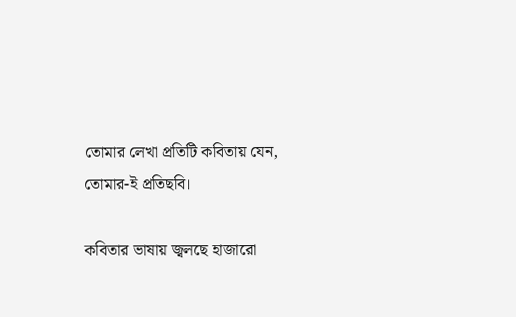তোমার লেখা প্রতিটি কবিতায় যেন, তোমার-ই প্রতিছবি।

কবিতার ভাষায় জ্বলছে হাজারো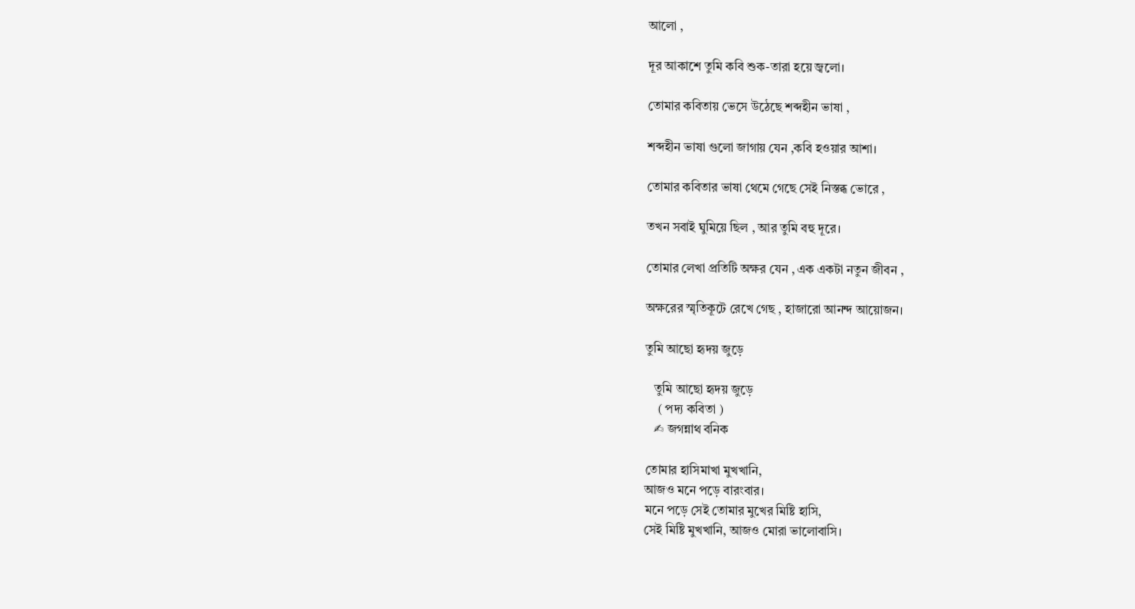আলো ,

দূর আকাশে তুমি কবি শুক-তারা হয়ে জ্বলো।

তোমার কবিতায় ভেসে উঠেছে শব্দহীন ভাষা ,

শব্দহীন ভাষা গুলো জাগায় যেন ,কবি হওয়ার আশা।

তোমার কবিতার ভাষা থেমে গেছে সেই নিস্তব্ধ ভোরে ,

তখন সবাই ঘুমিয়ে ছিল , আর তুমি বহু দূরে।

তোমার লেখা প্রতিটি অক্ষর যেন , এক একটা নতুন জীবন ,

অক্ষরের স্মৃতিকূটে রেখে গেছ , হাজারো আনন্দ আয়োজন।

তুমি আছো হৃদয় জুড়ে

   তুমি আছো হৃদয় জুড়ে
    ( পদ্য কবিতা )
   ✍ জগন্নাথ বনিক

তোমার হাসিমাখা মুখখানি,
আজও মনে পড়ে বারংবার।
মনে পড়ে সেই তোমার মুখের মিষ্টি হাসি,
সেই মিষ্টি মুখখানি, আজও মোরা ভালোবাসি।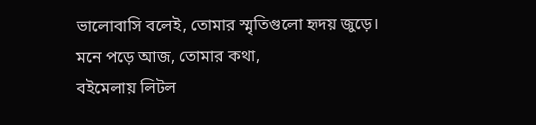ভালোবাসি বলেই, তোমার স্মৃতিগুলো হৃদয় জুড়ে।
মনে পড়ে আজ, তোমার কথা,
বইমেলায় লিটল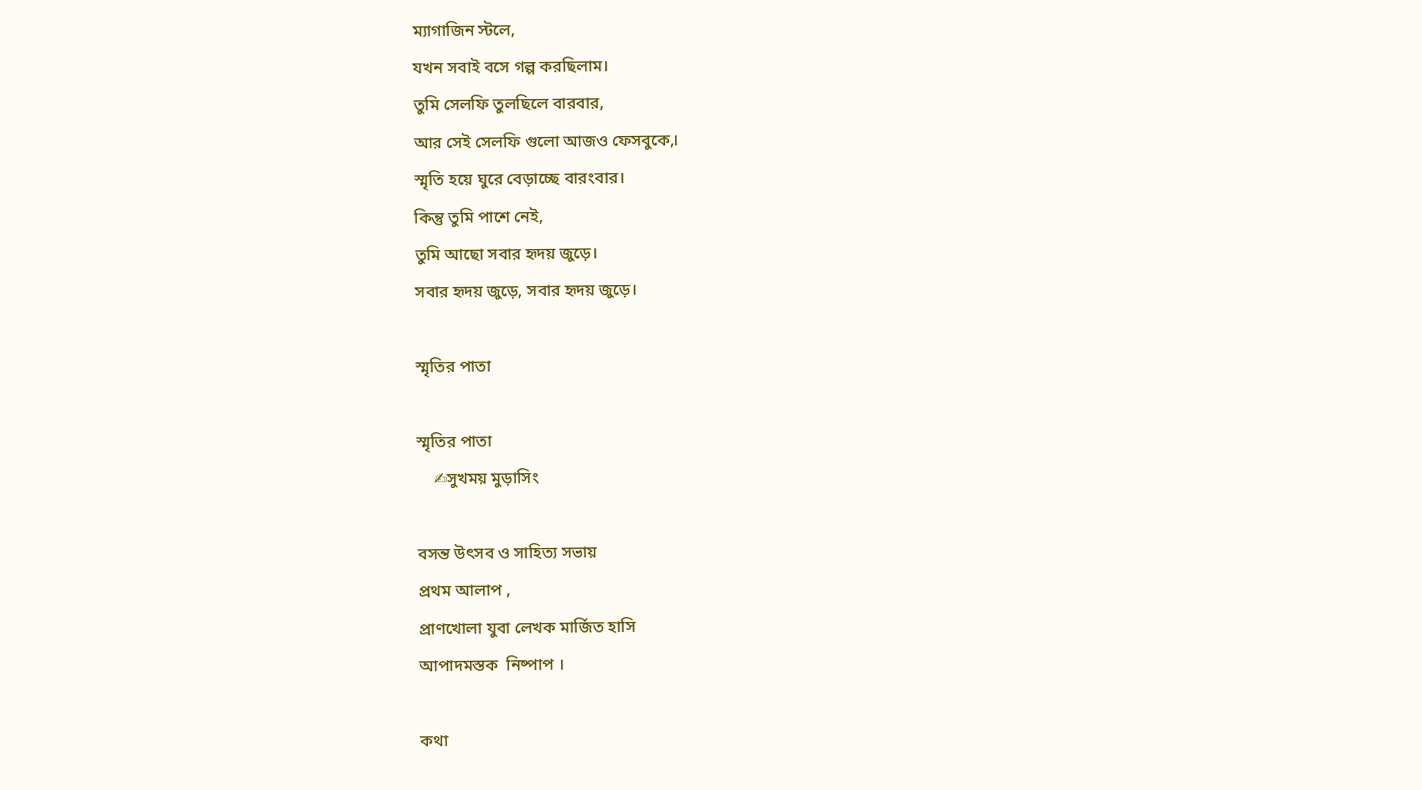ম্যাগাজিন স্টলে,
যখন সবাই বসে গল্প করছিলাম।
তুমি সেলফি তুলছিলে বারবার,
আর সেই সেলফি গুলো আজও ফেসবুকে,।
স্মৃতি হয়ে ঘুরে বেড়াচ্ছে বারংবার।
কিন্তু তুমি পাশে নেই,
তুমি আছো সবার হৃদয় জুড়ে।
সবার হৃদয় জুড়ে, সবার হৃদয় জুড়ে।

স্মৃতির পাতা

স্মৃতির পাতা
    ✍সুখময় মুড়াসিং

বসন্ত উৎসব ও সাহিত্য সভায়
প্রথম আলাপ ,
প্রাণখোলা যুবা লেখক মার্জিত হাসি
আপাদমস্তক  নিষ্পাপ ।

কথা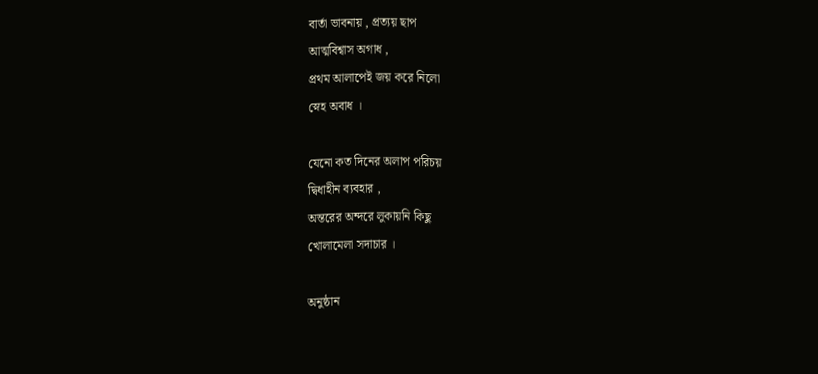বার্তা ভাবনায় , প্রত্যয় ছাপ
আত্মবিশ্বাস অগাধ ,
প্রথম আলাপেই জয় করে নিলো
স্নেহ অবাধ ।

যেনো কত দিনের অলাপ পরিচয়
দ্বিধাহীন ব্যবহার ,
অন্তরের অন্দরে লুকায়নি কিছু
খোলামেলা সদাচার ।

অনুষ্ঠান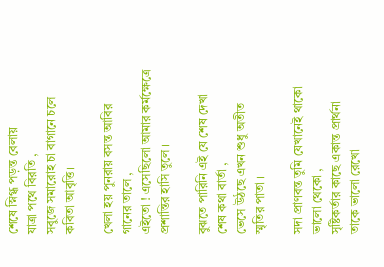শেষে স্নিগ্ধ পড়ন্ত বেলায়
যাত্রা পথে বিরতি ,
সবুজে সমারোহ চা বাগানে চলে
কবিতা আবৃত্তি।

খেলা হয় পুনরায় বসন্ত আবির
গানের তালে ,
এইতো ! এসেছিলো আমার কর্মক্ষেত্রে
প্রশান্তির হাসি তুলে ।

বুঝতে পারিনি এই যে শেষ দেখা
শেষ কথা বার্তা ,
ভেসে উঠছে এখন শুধু অতীত
স্মৃতির পাতা ।

সদা প্রাণবন্ত তুমি যেখানেই থাকো
ভালো থেকো ,
সৃষ্টিকর্তার কাছে একান্ত প্রার্থনা
তাকে ভালো রেখো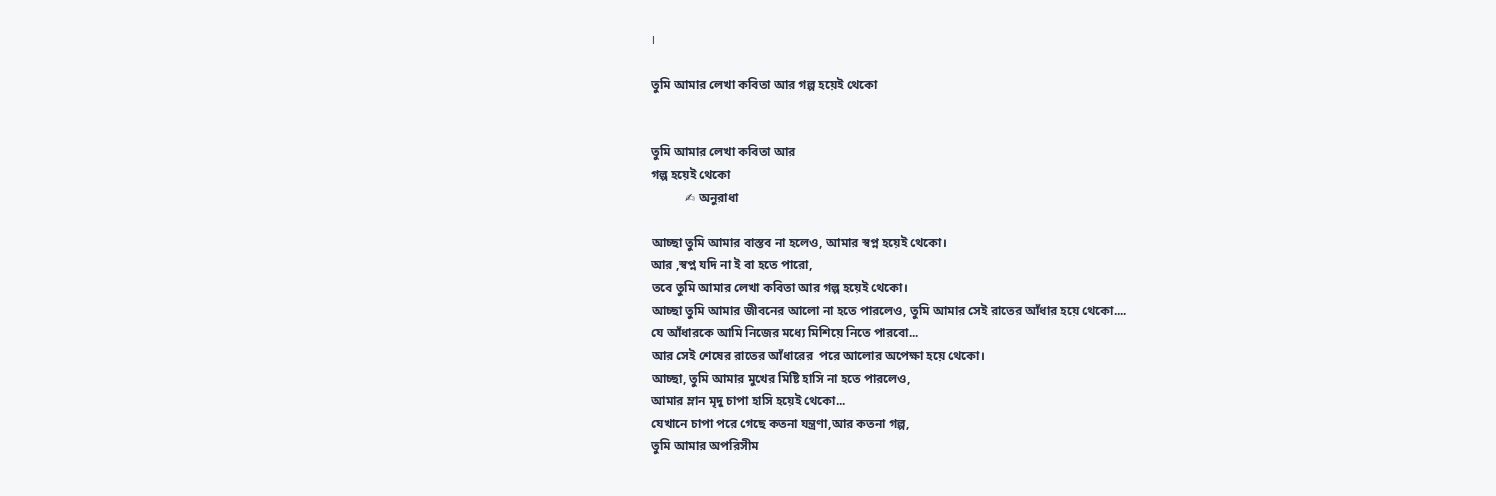।

তুমি আমার লেখা কবিতা আর গল্প হয়েই থেকো


তুমি আমার লেখা কবিতা আর
গল্প হয়েই থেকো
           ✍ অনুরাধা

আচ্ছা তুমি আমার বাস্তব না হলেও, আমার স্বপ্ন হয়েই থেকো।
আর ,স্বপ্ন যদি না ই বা হতে পারো,
তবে তুমি আমার লেখা কবিতা আর গল্প হয়েই থেকো।
আচ্ছা তুমি আমার জীবনের আলো না হতে পারলেও, তুমি আমার সেই রাতের আঁধার হয়ে থেকো....
যে আঁধারকে আমি নিজের মধ্যে মিশিয়ে নিতে পারবো...
আর সেই শেষের রাতের আঁধারের  পরে আলোর অপেক্ষা হয়ে থেকো।
আচ্ছা, তুমি আমার মুখের মিষ্টি হাসি না হতে পারলেও,
আমার ম্লান মৃদু চাপা হাসি হয়েই থেকো...
যেখানে চাপা পরে গেছে কতনা যন্ত্রণা,আর কতনা গল্প,
তুমি আমার অপরিসীম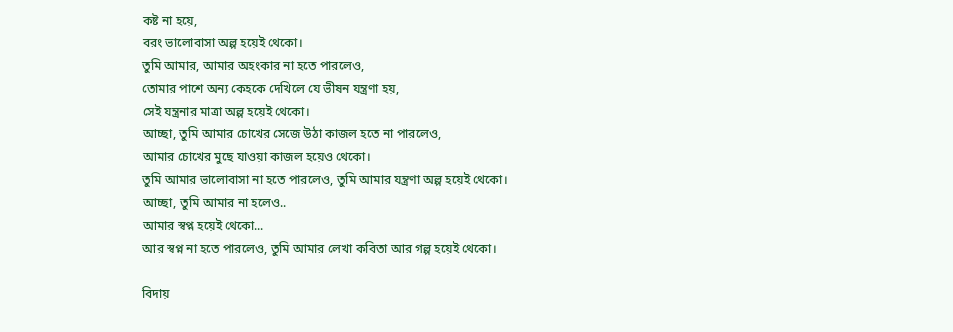কষ্ট না হয়ে,
বরং ভালোবাসা অল্প হয়েই থেকো।
তুমি আমার, আমার অহংকার না হতে পারলেও,
তোমার পাশে অন্য কেহকে দেখিলে যে ভীষন যন্ত্রণা হয়,
সেই যন্ত্রনার মাত্রা অল্প হয়েই থেকো।
আচ্ছা, তুমি আমার চোখের সেজে উঠা কাজল হতে না পারলেও,
আমার চোখের মুছে যাওয়া কাজল হয়েও থেকো।
তুমি আমার ভালোবাসা না হতে পারলেও, তুমি আমার যন্ত্রণা অল্প হয়েই থেকো।
আচ্ছা, তুমি আমার না হলেও..
আমার স্বপ্ন হয়েই থেকো...
আর স্বপ্ন না হতে পারলেও, তুমি আমার লেখা কবিতা আর গল্প হয়েই থেকো।

বিদায়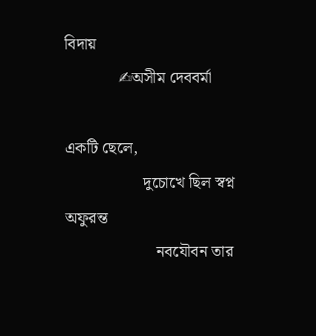বিদায়
             ✍অসীম দেববর্মা

একটি ছেলে,
                   দুচোখে ছিল স্বপ্ন অফুরন্ত
                      নবযৌবন তার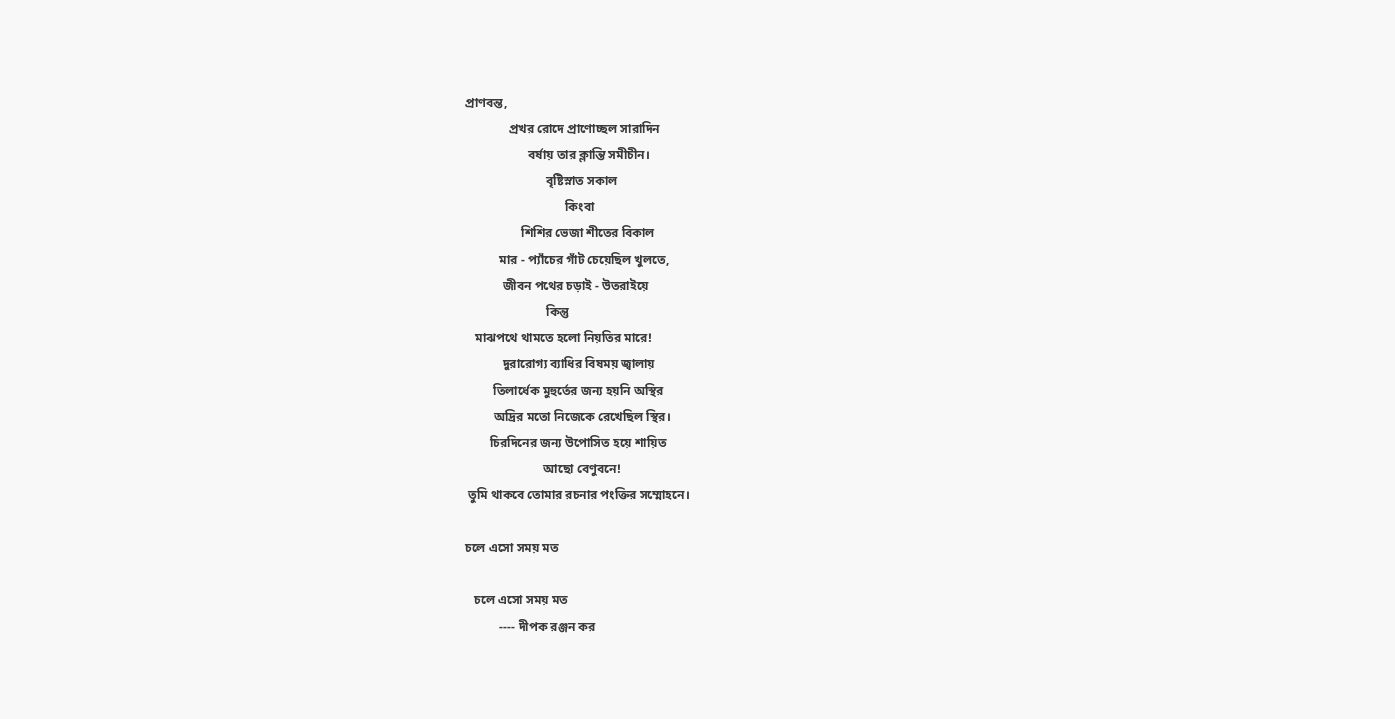প্রাণবন্ত,
              প্রখর রোদে প্রাণোচ্ছল সারাদিন
                    বর্ষায় তার ক্লান্তি সমীচীন।
                          বৃষ্টিস্নাত সকাল
                                কিংবা
                  শিশির ভেজা শীতের বিকাল
           মার - প্যাঁচের গাঁট চেয়েছিল খুলতে,
            জীবন পথের চড়াই - উতরাইয়ে
                          কিন্তু
   মাঝপথে থামতে হলো নিয়তির মারে!
            দুরারোগ্য ব্যাধির বিষময় জ্বালায়
         তিলার্ধেক মুহুর্তের জন্য হয়নি অস্থির
         অদ্রির মতো নিজেকে রেখেছিল স্থির।
        চিরদিনের জন্য উপোসিত হয়ে শায়িত
                         আছো বেণুবনে!
 তুমি থাকবে তোমার রচনার পংক্তির সম্মোহনে।

চলে এসো সময় মত

   চলে এসো সময় মত
           ---- দীপক রঞ্জন কর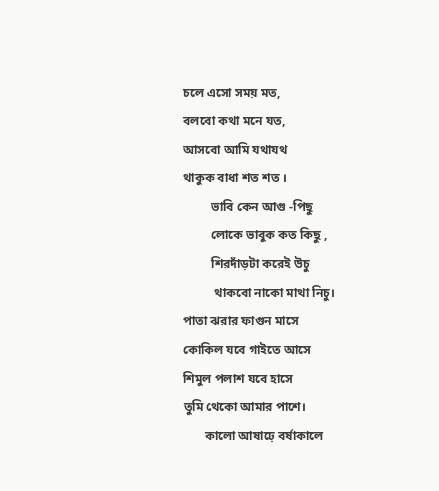চলে এসো সময় মত,
বলবো কথা মনে যত,
আসবো আমি যথাযথ
থাকুক বাধা শত শত ।
         ভাবি কেন আগু -পিছু
         লোকে ভাবুক কত কিছু ,
         শিরদাঁড়টা করেই উচু
          থাকবো নাকো মাথা নিচু।
পাতা ঝরার ফাগুন মাসে
কোকিল যবে গাইতে আসে
শিমুল পলাশ যবে হাসে
তুমি থেকো আমার পাশে।
       কালো আষাঢ়ে বর্ষাকালে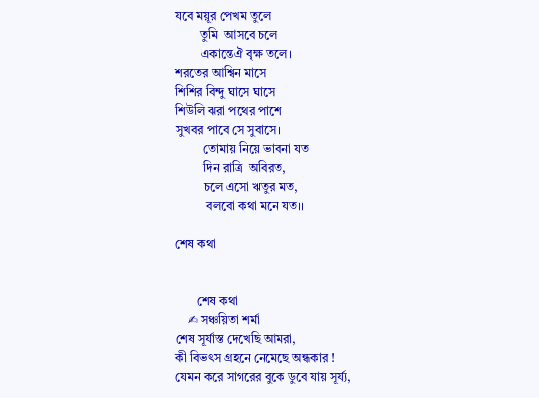যবে ময়ূর পেখম তুলে
        তুমি  আসবে চলে
        একান্তেঐ বৃক্ষ তলে।
শরতের আশ্বিন মাসে
শিশির বিন্দু ঘাসে ঘাসে
শিউলি ঝরা পথের পাশে
সুখবর পাবে সে সুবাসে।
         তোমায় নিয়ে ভাবনা যত
         দিন রাত্রি  অবিরত,
         চলে এসো ঋতুর মত,
          বলবো কথা মনে যত।।

শেষ কথা


       শেষ কথা
    ✍ সঞ্চয়িতা শর্মা
শেষ সূর্যাস্ত দেখেছি আমরা,
কী বিভৎস গ্রহনে নেমেছে অন্ধকার !
যেমন করে সাগরের বুকে ডুবে যায় সূর্য্য,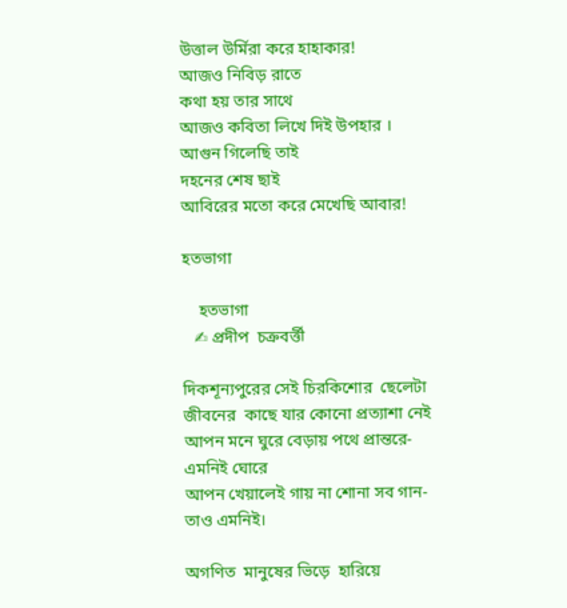উত্তাল উর্মিরা করে হাহাকার!
আজও নিবিড় রাতে
কথা হয় তার সাথে
আজও কবিতা লিখে দিই উপহার ।
আগুন গিলেছি তাই
দহনের শেষ ছাই
আবিরের মতো করে মেখেছি আবার!

হতভাগা

    হতভাগা
   ✍ প্রদীপ  চক্রবর্ত্তী

দিকশূন্যপুরের সেই চিরকিশোর  ছেলেটা
জীবনের  কাছে যার কোনো প্রত্যাশা নেই
আপন মনে ঘুরে বেড়ায় পথে প্রান্তরে-
এমনিই ঘোরে
আপন খেয়ালেই গায় না শোনা সব গান-
তাও এমনিই।

অগণিত  মানুষের ভিড়ে  হারিয়ে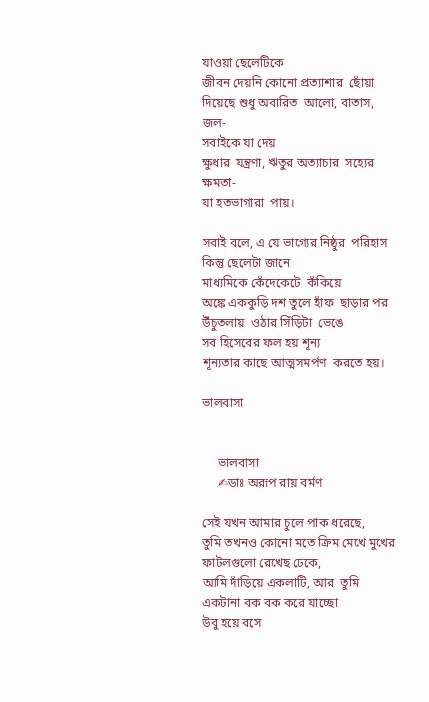যাওয়া ছেলেটিকে
জীবন দেয়নি কোনো প্রত্যাশার  ছোঁয়া
দিয়েছে শুধু অবারিত  আলো, বাতাস, জল-
সবাইকে যা দেয়
ক্ষুধার  যন্ত্রণা, ঋতুর অত্যাচার  সহ্যের  ক্ষমতা-
যা হতভাগারা  পায়।

সবাই বলে, এ যে ভাগ্যের নিষ্ঠুর  পরিহাস
কিন্তু ছেলেটা জানে
মাধ্যমিকে কেঁদেকেটে  কঁকিয়ে
অঙ্কে এককুড়ি দশ তুলে হাঁফ  ছাড়ার পর
উঁচুতলায়  ওঠার সিঁড়িটা  ভেঙে
সব হিসেবের ফল হয় শূন্য
শূন্যতার কাছে আত্মসমর্পণ  করতে হয়।

ভালবাসা


     ভালবাসা
     ✍ডাঃ অরূপ রায় বর্মণ

সেই যখন আমার চুলে পাক ধরেছে,
তুমি তখনও কোনো মতে ক্রিম মেখে মুখের ফাটলগুলো রেখেছ ঢেকে,
আমি দাঁড়িয়ে একলাটি, আর  তুমি
একটানা বক বক করে যাচ্ছো
উবু হয়ে বসে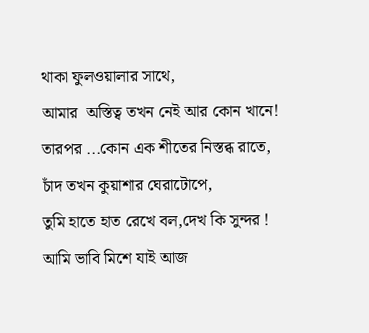থাকা ফুলওয়ালার সাথে,
আমার  অস্তিত্ব তখন নেই আর কোন খানে!
তারপর ...কোন এক শীতের নিস্তব্ধ রাতে,
চাঁদ তখন কুয়াশার ঘেরাটোপে,
তুমি হাতে হাত রেখে বল,দেখ কি সুন্দর !
আমি ভাবি মিশে যাই আজ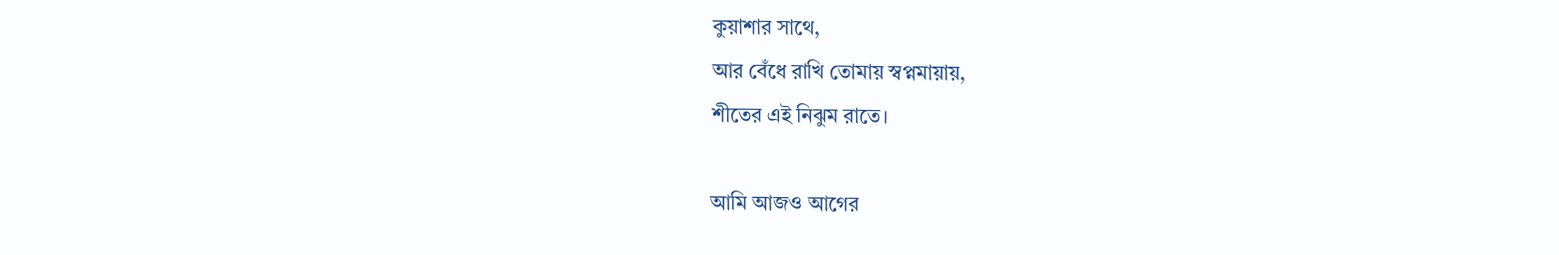কুয়াশার সাথে,
আর বেঁধে রাখি তোমায় স্বপ্নমায়ায়,
শীতের এই নিঝুম রাতে।

আমি আজও আগের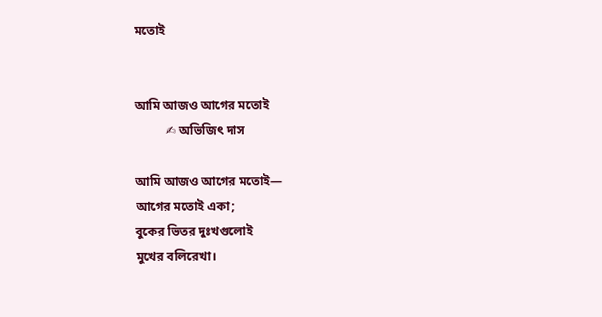মতোই


আমি আজও আগের মতোই
          ✍ অভিজিৎ দাস

আমি আজও আগের মতোই—
আগের মতোই একা;
বুকের ভিতর দুঃখগুলোই
মুখের বলিরেখা।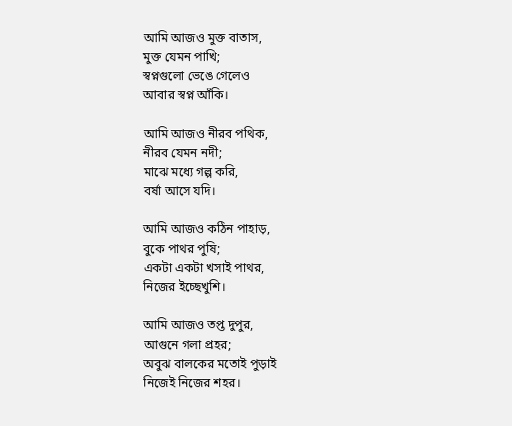আমি আজও মুক্ত বাতাস,
মুক্ত যেমন পাখি;
স্বপ্নগুলো ভেঙে গেলেও
আবার স্বপ্ন আঁকি।

আমি আজও নীরব পথিক,
নীরব যেমন নদী;
মাঝে মধ্যে গল্প করি,
বর্ষা আসে যদি।

আমি আজও কঠিন পাহাড়,
বুকে পাথর পুষি;
একটা একটা খসাই পাথর,
নিজের ইচ্ছেখুশি।

আমি আজও তপ্ত দুপুর,
আগুনে গলা প্রহর;
অবুঝ বালকের মতোই পুড়াই
নিজেই নিজের শহর।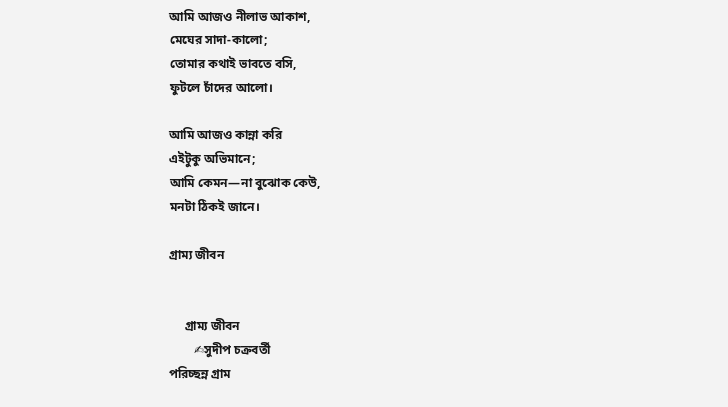আমি আজও নীলাভ আকাশ,
মেঘের সাদা-কালো;
তোমার কথাই ভাবতে বসি,
ফুটলে চাঁদের আলো।

আমি আজও কান্না করি
এইটুকু অভিমানে;
আমি কেমন—না বুঝোক কেউ,
মনটা ঠিকই জানে।

গ্রাম্য জীবন


     গ্রাম্য জীবন
        ✍সুদীপ চক্রবর্তী
পরিচ্ছন্ন গ্রাম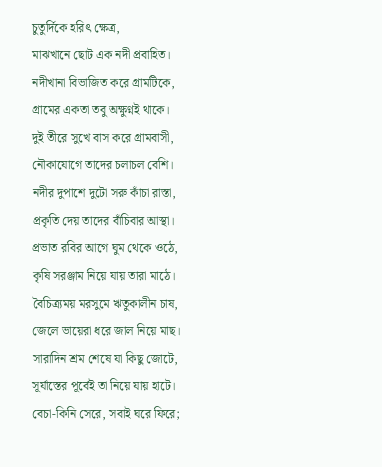চুতুর্দিকে হরিৎ ক্ষেত্র,
মাঝখানে ছোট এক নদী প্রবাহিত।
নদীখানা বিভাজিত করে গ্রামটিকে,
গ্রামের একতা তবু অক্ষুণ্নই থাকে।
দুই তীরে সুখে বাস করে গ্রামবাসী,
নৌকাযোগে তাদের চলাচল বেশি।
নদীর দুপাশে দুটো সরু কাঁচা রাস্তা,
প্রকৃতি দেয় তাদের বাঁচিবার আস্থা।
প্রভাত রবির আগে ঘুম থেকে ওঠে,
কৃষি সরঞ্জাম নিয়ে যায় তারা মাঠে।
বৈচিত্র্যময় মরসুমে ঋতুকালীন চাষ,
জেলে ভায়েরা ধরে জাল নিয়ে মাছ।
সারাদিন শ্রম শেষে যা কিছু জোটে,
সূর্যাস্তের পূর্বেই তা নিয়ে যায় হাটে।
বেচা-কিনি সেরে, সবাই ঘরে ফিরে;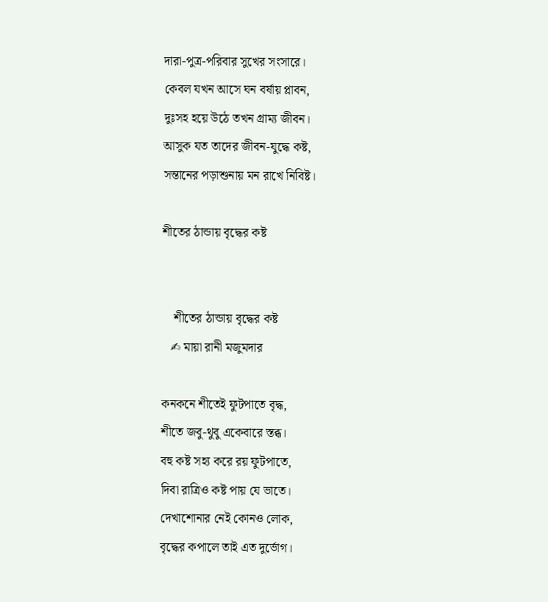দারা-পুত্র-পরিবার সুখের সংসারে।
কেবল যখন আসে ঘন বর্ষায় প্লাবন,
দুঃসহ হয়ে উঠে তখন গ্রাম্য জীবন।
আসুক যত তাদের জীবন-যুদ্ধে কষ্ট,
সন্তানের পড়াশুনায় মন রাখে নিবিষ্ট।

শীতের ঠান্ডায় বৃদ্ধের কষ্ট


    শীতের ঠান্ডায় বৃদ্ধের কষ্ট
   ✍ মায়া রানী মজুমদার

কনকনে শীতেই ফুটপাতে বৃদ্ধ,
শীতে জবু-থুবু একেবারে স্তব্ধ।
বহু কষ্ট সহ্য করে রয় ফুটপাতে,
দিবা রাত্রিও কষ্ট পায় যে ভাতে।
দেখাশোনার নেই কোনও লোক,
বৃদ্ধের কপালে তাই এত দুর্ভোগ।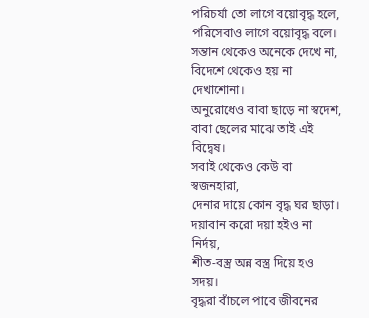পরিচর্যা তো লাগে বয়োবৃদ্ধ হলে,
পরিসেবাও লাগে বয়োবৃদ্ধ বলে।
সন্তান থেকেও অনেকে দেখে না,
বিদেশে থেকেও হয় না দেখাশোনা।
অনুরোধেও বাবা ছাড়ে না স্বদেশ,
বাবা ছেলের মাঝে তাই এই বিদ্বেষ।
সবাই থেকেও কেউ বা স্বজনহারা,
দেনার দায়ে কোন বৃদ্ধ ঘর ছাড়া।
দয়াবান করো দয়া হইও না নির্দয়,
শীত-বস্ত্র অন্ন বস্ত্র দিয়ে হও সদয়।
বৃদ্ধরা বাঁচলে পাবে জীবনের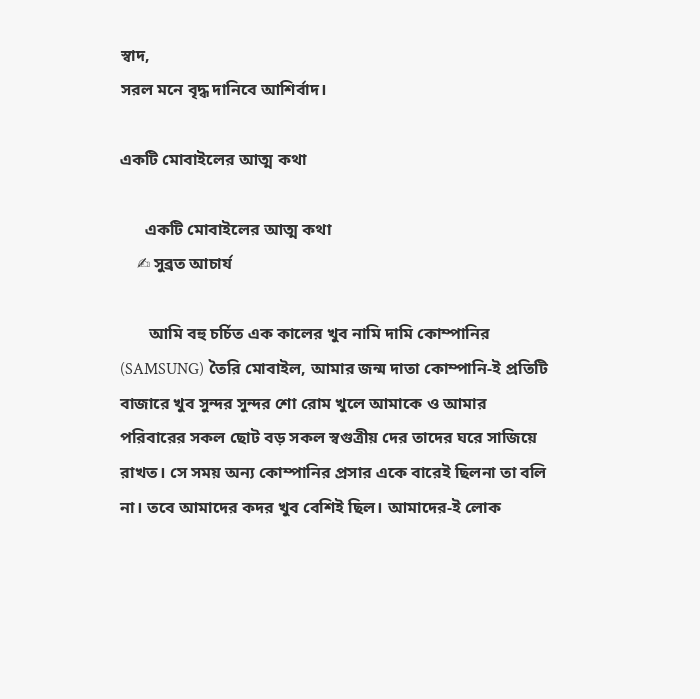স্বাদ,
সরল মনে বৃদ্ধ দানিবে আশির্বাদ।

একটি মোবাইলের আত্ম কথা

      একটি মোবাইলের আত্ম কথা
    ✍ সুব্রত আচার্য

       আমি বহু চর্চিত এক কালের খুব নামি দামি কোম্পানির (SAMSUNG) তৈরি মোবাইল, আমার জন্ম দাতা কোম্পানি-ই প্রতিটি বাজারে খুব সুন্দর সুন্দর শো রোম খুলে আমাকে ও আমার পরিবারের সকল ছোট বড় সকল স্বগুত্রীয় দের তাদের ঘরে সাজিয়ে রাখত। সে সময় অন্য কোম্পানির প্রসার একে বারেই ছিলনা তা বলি না। তবে আমাদের কদর খুব বেশিই ছিল। আমাদের-ই লোক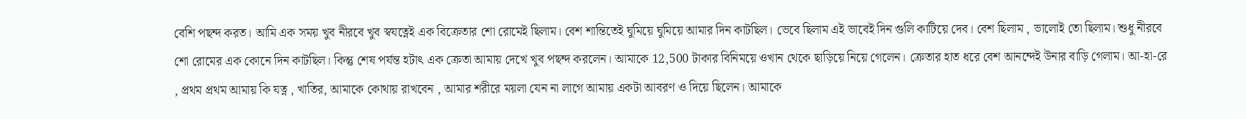বেশি পছন্দ করত। আমি এক সময় খুব নীরবে খুব স্বযত্নেই এক বিক্রেতার শো রোমেই ছিলাম। বেশ শান্তিতেই ঘুমিয়ে ঘুমিয়ে আমার দিন কাটছিল। ভেবে ছিলাম এই ভাবেই দিন গুলি কাটিয়ে দেব। বেশ ছিলাম , ভালোই তো ছিলাম। শুধু নীরবে শো রোমের এক কোনে দিন কাটছিল। কিন্তু শেষ পর্যন্ত হটাৎ এক ক্রেতা আমায় দেখে খুব পছন্দ করলেন। আমাকে 12,500 টাকার বিনিময়ে ওখান থেকে ছাড়িয়ে নিয়ে গেলেন। ক্রেতার হাত ধরে বেশ আনন্দেই উনার বাড়ি গেলাম। আ-হা-রে , প্রথম প্রথম আমায় কি যত্ন , খাতির, আমাকে কোথায় রাখবেন , আমার শরীরে ময়লা যেন না লাগে আমায় একটা আবরণ ও দিয়ে ছিলেন। আমাকে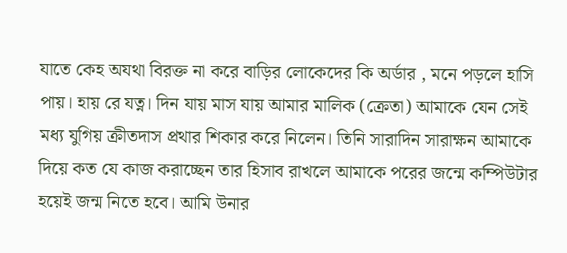যাতে কেহ অযথা বিরক্ত না করে বাড়ির লোকেদের কি অর্ডার , মনে পড়লে হাসি পায়। হায় রে যত্ন। দিন যায় মাস যায় আমার মালিক (ক্রেতা) আমাকে যেন সেই মধ্য যুগিয় ক্রীতদাস প্রথার শিকার করে নিলেন। তিনি সারাদিন সারাক্ষন আমাকে দিয়ে কত যে কাজ করাচ্ছেন তার হিসাব রাখলে আমাকে পরের জন্মে কম্পিউটার হয়েই জন্ম নিতে হবে। আমি উনার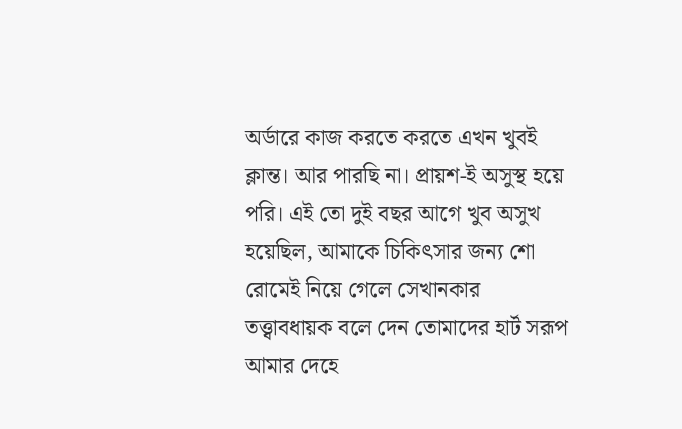অর্ডারে কাজ করতে করতে এখন খুবই ক্লান্ত। আর পারছি না। প্রায়শ-ই অসুস্থ হয়ে পরি। এই তো দুই বছর আগে খুব অসুখ হয়েছিল, আমাকে চিকিৎসার জন্য শো রোমেই নিয়ে গেলে সেখানকার তত্ত্বাবধায়ক বলে দেন তোমাদের হার্ট সরূপ আমার দেহে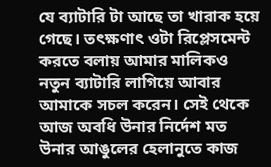যে ব্যাটারি টা আছে তা খারাক হয়ে গেছে। তৎক্ষণাৎ ওটা রিপ্লেসমেন্ট করতে বলায় আমার মালিকও নতুন ব্যাটারি লাগিয়ে আবার আমাকে সচল করেন। সেই থেকে আজ অবধি উনার নির্দেশ মত উনার আঙুলের হেলানুতে কাজ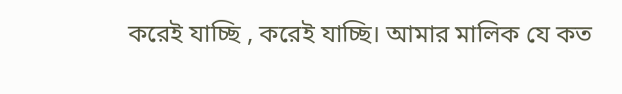করেই যাচ্ছি , করেই যাচ্ছি। আমার মালিক যে কত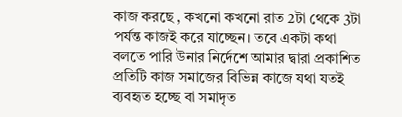কাজ করছে , কখনো কখনো রাত 2টা থেকে 3টা পর্যন্ত কাজই করে যাচ্ছেন। তবে একটা কথা বলতে পারি উনার নির্দেশে আমার দ্বারা প্রকাশিত প্রতিটি কাজ সমাজের বিভিন্ন কাজে যথা যতই ব্যবহৃত হচ্ছে বা সমাদৃত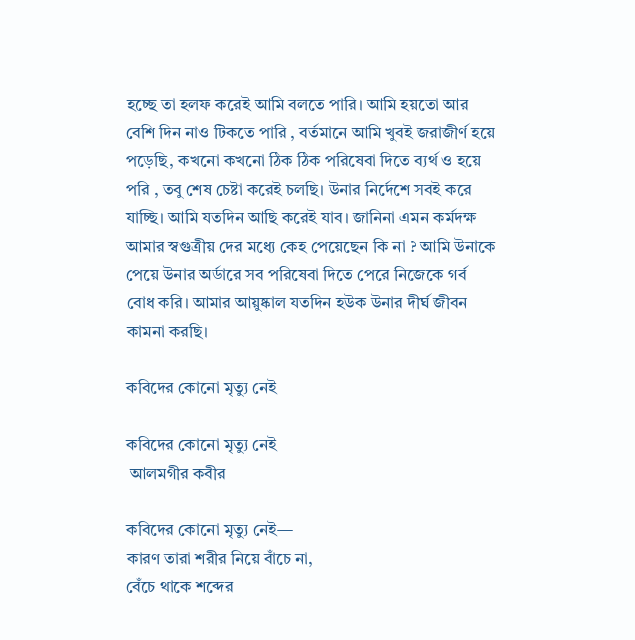হচ্ছে তা হলফ করেই আমি বলতে পারি। আমি হয়তো আর বেশি দিন নাও টিকতে পারি , বর্তমানে আমি খুবই জরাজীর্ণ হয়ে পড়েছি, কখনো কখনো ঠিক ঠিক পরিষেবা দিতে ব্যর্থ ও হয়ে পরি , তবু শেষ চেষ্টা করেই চলছি। উনার নির্দেশে সবই করে যাচ্ছি। আমি যতদিন আছি করেই যাব। জানিনা এমন কর্মদক্ষ আমার স্বগুত্রীয় দের মধ্যে কেহ পেয়েছেন কি না ? আমি উনাকে পেয়ে উনার অর্ডারে সব পরিষেবা দিতে পেরে নিজেকে গর্ব বোধ করি। আমার আয়ুষ্কাল যতদিন হউক উনার দীর্ঘ জীবন কামনা করছি।

কবিদের কোনো মৃত্যু নেই

কবিদের কোনো মৃত্যু নেই
 আলমগীর কবীর

কবিদের কোনো মৃত্যু নেই—
কারণ তারা শরীর নিয়ে বাঁচে না,
বেঁচে থাকে শব্দের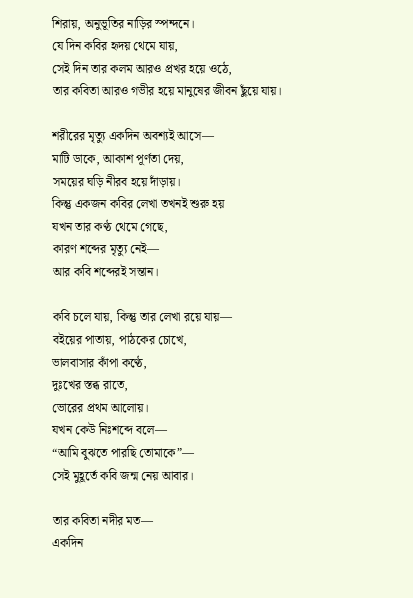শিরায়, অনুভূতির নাড়ির স্পন্দনে।
যে দিন কবির হৃদয় থেমে যায়,
সেই দিন তার কলম আরও প্রখর হয়ে ওঠে,
তার কবিতা আরও গভীর হয়ে মানুষের জীবন ছুঁয়ে যায়।

শরীরের মৃত্যু একদিন অবশ্যই আসে—
মাটি ডাকে, আকাশ পূর্ণতা দেয়,
সময়ের ঘড়ি নীরব হয়ে দাঁড়ায়।
কিন্তু একজন কবির লেখা তখনই শুরু হয়
যখন তার কণ্ঠ থেমে গেছে,
কারণ শব্দের মৃত্যু নেই—
আর কবি শব্দেরই সন্তান।

কবি চলে যায়, কিন্তু তার লেখা রয়ে যায়—
বইয়ের পাতায়, পাঠকের চোখে,
ভালবাসার কাঁপা কণ্ঠে,
দুঃখের স্তব্ধ রাতে,
ভোরের প্রথম আলোয়।
যখন কেউ নিঃশব্দে বলে—
“আমি বুঝতে পারছি তোমাকে”—
সেই মুহূর্তে কবি জন্ম নেয় আবার।

তার কবিতা নদীর মত—
একদিন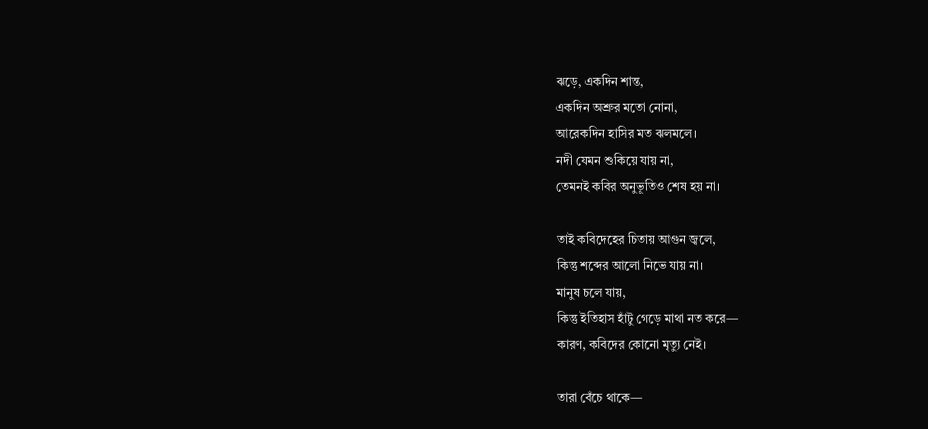ঝড়ে, একদিন শান্ত,
একদিন অশ্রুর মতো নোনা,
আরেকদিন হাসির মত ঝলমলে।
নদী যেমন শুকিয়ে যায় না,
তেমনই কবির অনুভূতিও শেষ হয় না।

তাই কবিদেহের চিতায় আগুন জ্বলে,
কিন্তু শব্দের আলো নিভে যায় না।
মানুষ চলে যায়,
কিন্তু ইতিহাস হাঁটু গেড়ে মাথা নত করে—
কারণ, কবিদের কোনো মৃত্যু নেই।

তারা বেঁচে থাকে—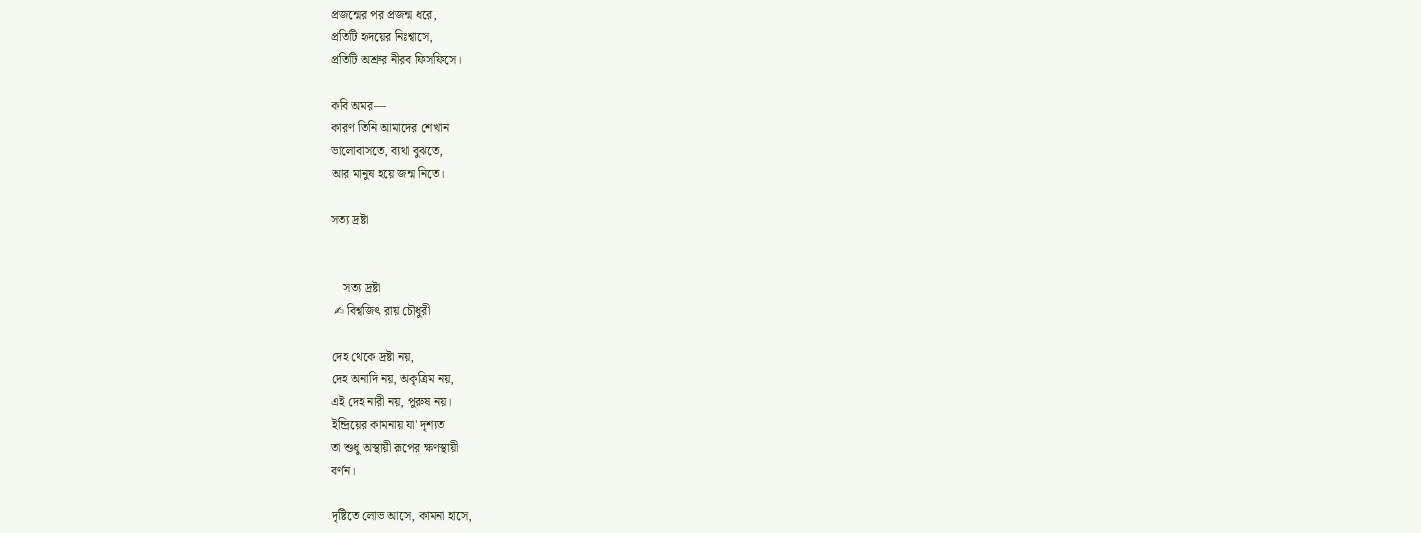প্রজন্মের পর প্রজন্ম ধরে,
প্রতিটি হৃদয়ের নিঃশ্বাসে,
প্রতিটি অশ্রুর নীরব ফিসফিসে।

কবি অমর—
কারণ তিনি আমাদের শেখান
ভালোবাসতে, ব্যথা বুঝতে,
আর মানুষ হয়ে জন্ম নিতে।

সত্য দ্রষ্টা


    সত্য দ্রষ্টা
 ✍ বিশ্বজিৎ রায় চৌধুরী

দেহ থেকে দ্রষ্টা নয়,
দেহ অনাদি নয়, অকৃত্রিম নয়,
এই দেহ নারী নয়, পুরুষ নয়।
ইন্দ্রিয়ের কামনায় যা' দৃশ্যত
তা শুধু অস্থায়ী রূপের ক্ষণস্থায়ী
বর্ণন।

দৃষ্টিতে লোভ আসে, কামনা হাসে,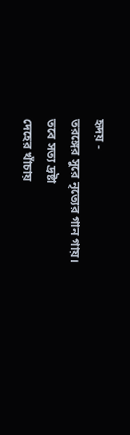হৃদয় -
তরঙ্গের সুরে নৃত্যের গান গায়।
তবে সত্য দ্রষ্টা
দেহের খাঁচায়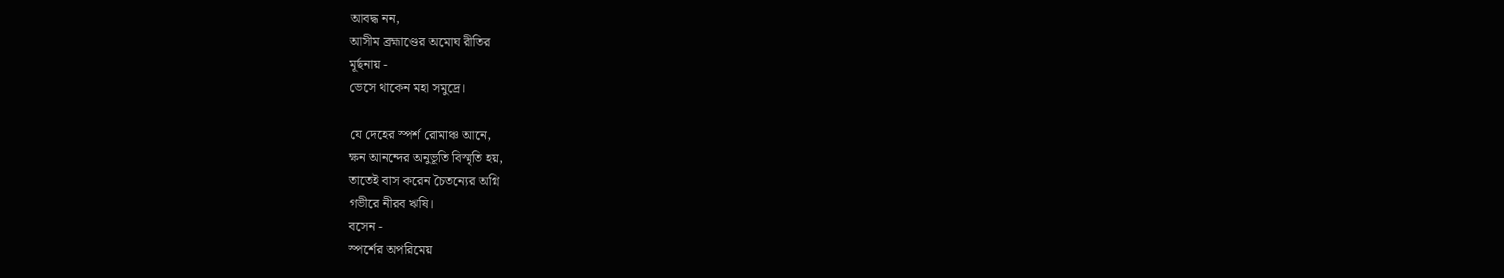আবদ্ধ নন,
আসীম ব্রহ্মাণ্ডের অমোঘ রীতির
মূর্ছনায় -
ভেসে থাকেন মহা সমুদ্রে।

যে দেহের স্পর্শ রোমাঞ্চ আনে,
ক্ষন আনন্দের অনুভূতি বিস্মৃতি হয়,
তাতেই বাস করেন চৈতন্যের অগ্নি
গভীরে নীরব ঋষি।
বসেন -
স্পর্শের অপরিমেয়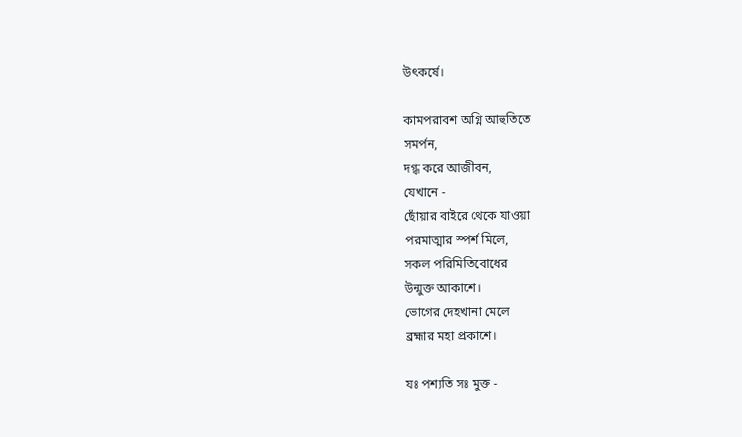উৎকর্ষে।

কামপরাবশ অগ্নি আহুতিতে
সমর্পন,
দগ্ধ করে আজীবন,
যেখানে -
ছোঁয়ার বাইরে থেকে যাওয়া
পরমাত্মার স্পর্শ মিলে,
সকল পরিমিতিবোধের
উন্মুক্ত আকাশে।
ভোগের দেহখানা মেলে
ব্রহ্মার মহা প্রকাশে।

যঃ পশ্যতি সঃ মুক্ত -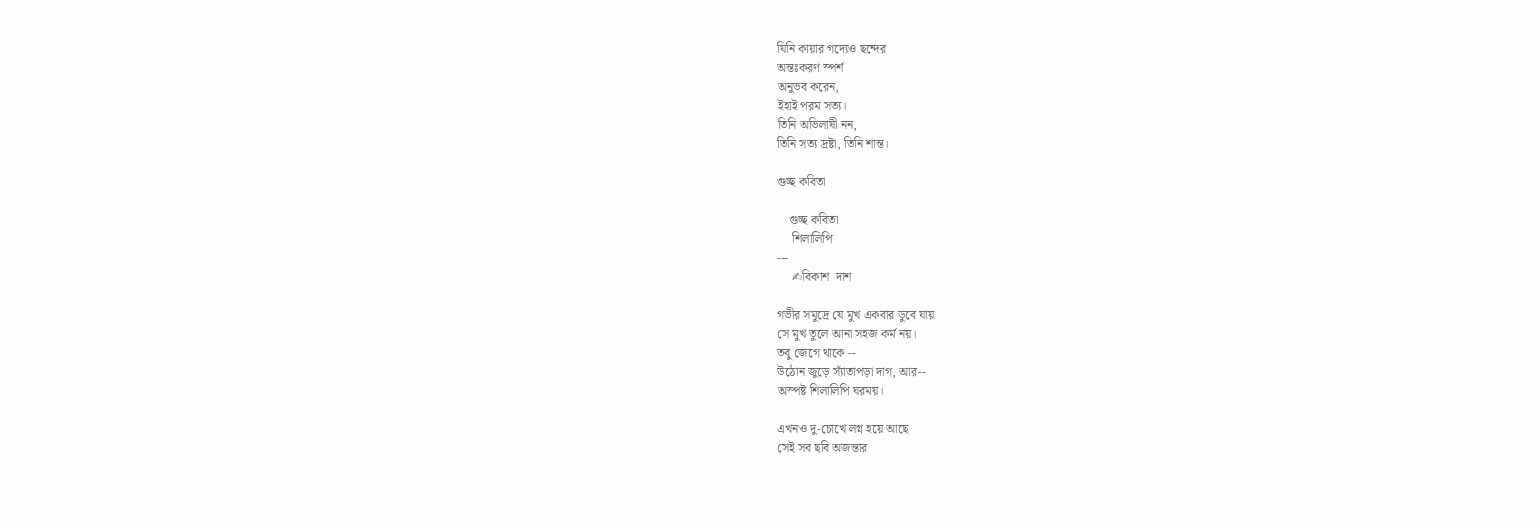যিনি কায়ার গদ্যেও ছন্দের
অন্তঃকরণ স্পর্শ
অনুভব করেন,
ইহাই পরম সত্য।
তিনি অভিলাষী নন,
তিনি সত্য দ্রষ্টা, তিনি শান্ত।

গুচ্ছ কবিতা

    গুচ্ছ কবিতা
     শিলালিপি
---
     ✍বিকাশ  দাশ

গভীর সমুদ্রে যে মুখ একবার ডুবে যায়
সে মুখ তুলে আনা সহজ কর্ম নয়।
তবু জেগে থাকে --
উঠোন জুড়ে স্যাঁতাপড়া দাগ, আর--
অস্পষ্ট শিলালিপি ঘরময়।

এখনও দু-চোখে লগ্ন হয়ে আছে
সেই সব ছবি অজন্তার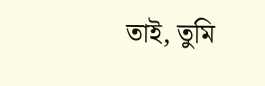তাই, তুমি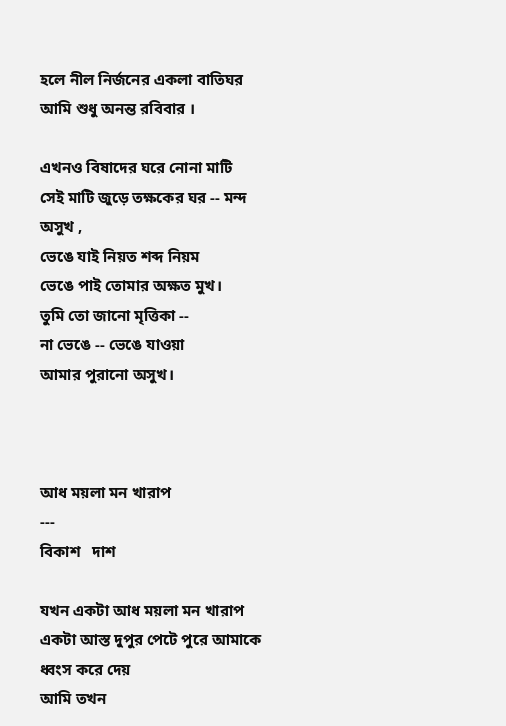হলে নীল নির্জনের একলা বাতিঘর
আমি শুধু অনন্ত রবিবার ।

এখনও বিষাদের ঘরে নোনা মাটি
সেই মাটি জুড়ে তক্ষকের ঘর -- মন্দ অসুখ ,
ভেঙে যাই নিয়ত শব্দ নিয়ম
ভেঙে পাই তোমার অক্ষত মুখ।
তুমি তো জানো মৃত্তিকা --
না ভেঙে -- ভেঙে যাওয়া
আমার পুরানো অসুখ।



আধ ময়লা মন খারাপ
---
বিকাশ   দাশ

যখন একটা আধ ময়লা মন খারাপ
একটা আস্ত দুপুর পেটে পুরে আমাকে ধ্বংস করে দেয়
আমি তখন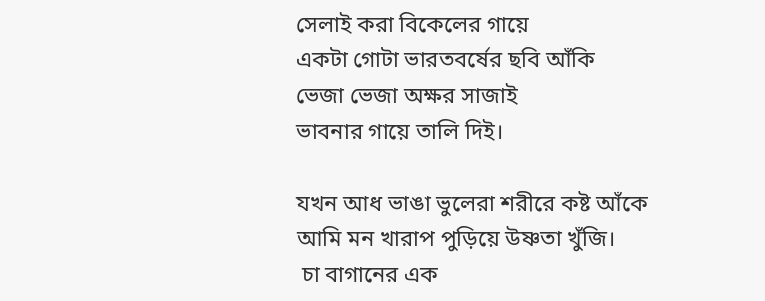সেলাই করা বিকেলের গায়ে
একটা গোটা ভারতবর্ষের ছবি আঁকি
ভেজা ভেজা অক্ষর সাজাই
ভাবনার গায়ে তালি দিই।

যখন আধ ভাঙা ভুলেরা শরীরে কষ্ট আঁকে
আমি মন খারাপ পুড়িয়ে উষ্ণতা খুঁজি।
 চা বাগানের এক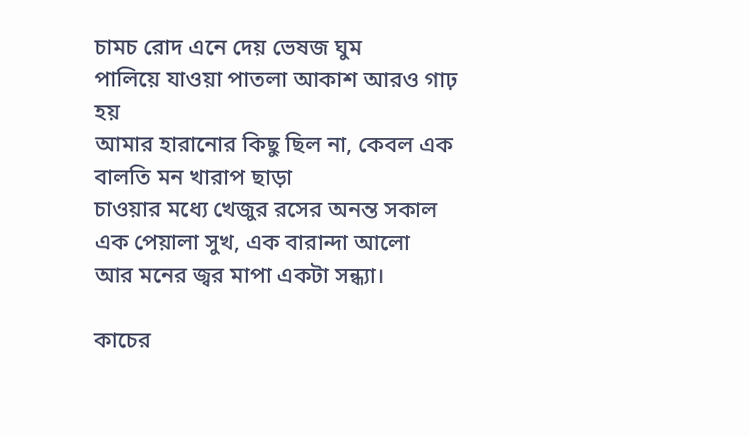চামচ রোদ এনে দেয় ভেষজ ঘুম
পালিয়ে যাওয়া পাতলা আকাশ আরও গাঢ় হয়
আমার হারানোর কিছু ছিল না, কেবল এক বালতি মন খারাপ ছাড়া
চাওয়ার মধ্যে খেজুর রসের অনন্ত সকাল
এক পেয়ালা সুখ, এক বারান্দা আলো
আর মনের জ্বর মাপা একটা সন্ধ্যা।

কাচের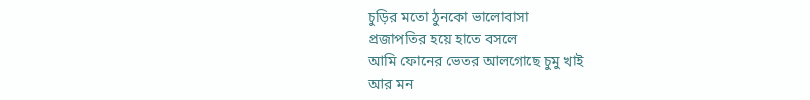চুড়ির মতো ঠুনকো ভালোবাসা
প্রজাপতির হয়ে হাতে বসলে
আমি ফোনের ভেতর আলগোছে চুমু খাই
আর মন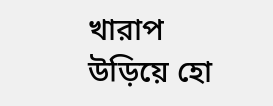খারাপ উড়িয়ে হো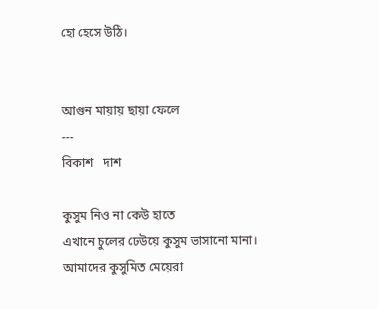হো হেসে উঠি।


আগুন মায়ায় ছায়া ফেলে
---
বিকাশ   দাশ

কুসুম নিও না কেউ হাতে
এখানে চুলের ঢেউয়ে কুসুম ভাসানো মানা।
আমাদের কুসুমিত মেয়েরা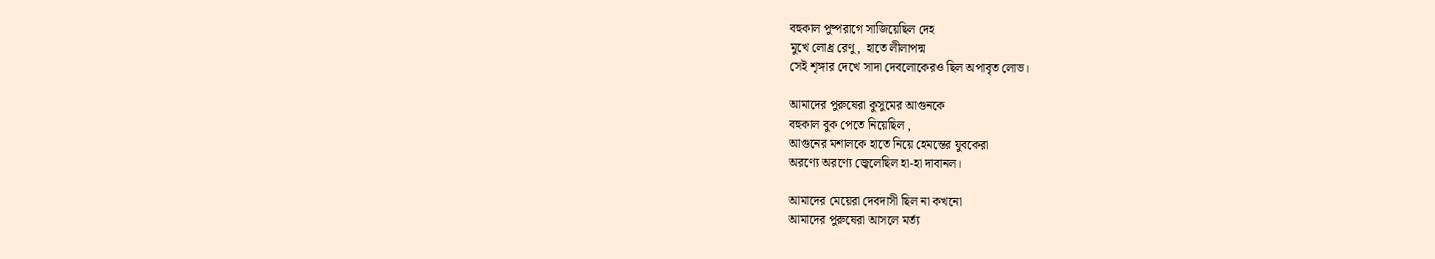বহুকাল পুষ্পরাগে সাজিয়েছিল দেহ
মুখে লোধ্র রেণু,  হাতে লীলাপদ্ম
সেই শৃঙ্গার দেখে সাদা দেবলোকেরও ছিল অপাবৃত লোভ।

আমাদের পুরুষেরা কুসুমের আগুনকে
বহুকাল বুক পেতে নিয়েছিল ,
আগুনের মশালকে হাতে নিয়ে হেমন্তের যুবকেরা
অরণ্যে অরণ্যে জ্বেলেছিল হা-হা দাবানল।

আমাদের মেয়েরা দেবদাসী ছিল না কখনো
আমাদের পুরুষেরা আসলে মর্ত্য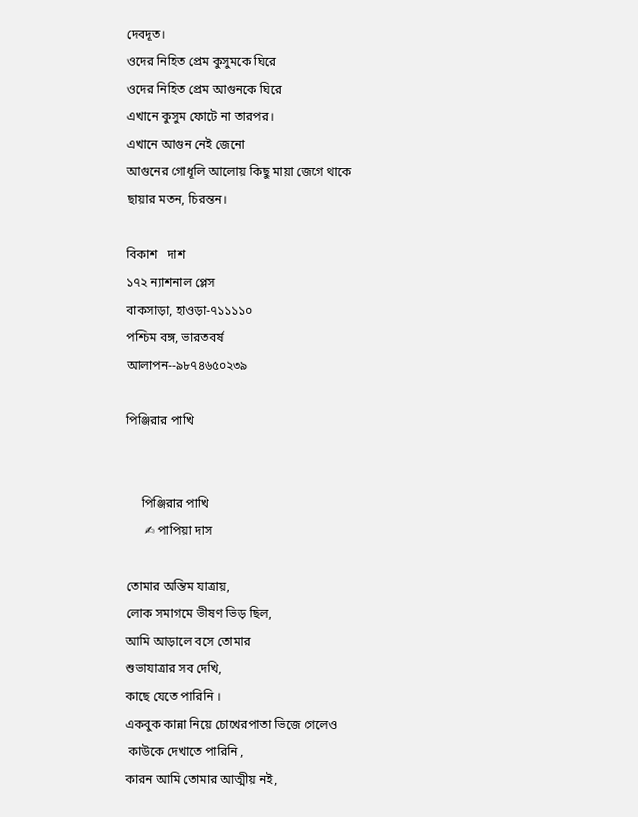দেবদূত।
ওদের নিহিত প্রেম কুসুমকে ঘিরে
ওদের নিহিত প্রেম আগুনকে ঘিরে
এখানে কুসুম ফোটে না তারপর।
এখানে আগুন নেই জেনো
আগুনের গোধূলি আলোয় কিছু মায়া জেগে থাকে
ছায়ার মতন, চিরন্তন।

বিকাশ   দাশ
১৭২ ন্যাশনাল প্লেস
বাকসাড়া, হাওড়া-৭১১১১০
পশ্চিম বঙ্গ, ভারতবর্ষ
আলাপন--৯৮৭৪৬৫০২৩৯

পিঞ্জিরার পাখি


     পিঞ্জিরার পাখি
      ✍ পাপিয়া দাস

তোমার অন্তিম যাত্রায়,
লোক সমাগমে ভীষণ ভিড় ছিল,
আমি আড়ালে বসে তোমার
শুভাযাত্রার সব দেখি,
কাছে যেতে পারিনি ।
একবুক কান্না নিয়ে চোখেরপাতা ভিজে গেলেও
 কাউকে দেখাতে পারিনি ,
কারন আমি তোমার আত্মীয় নই,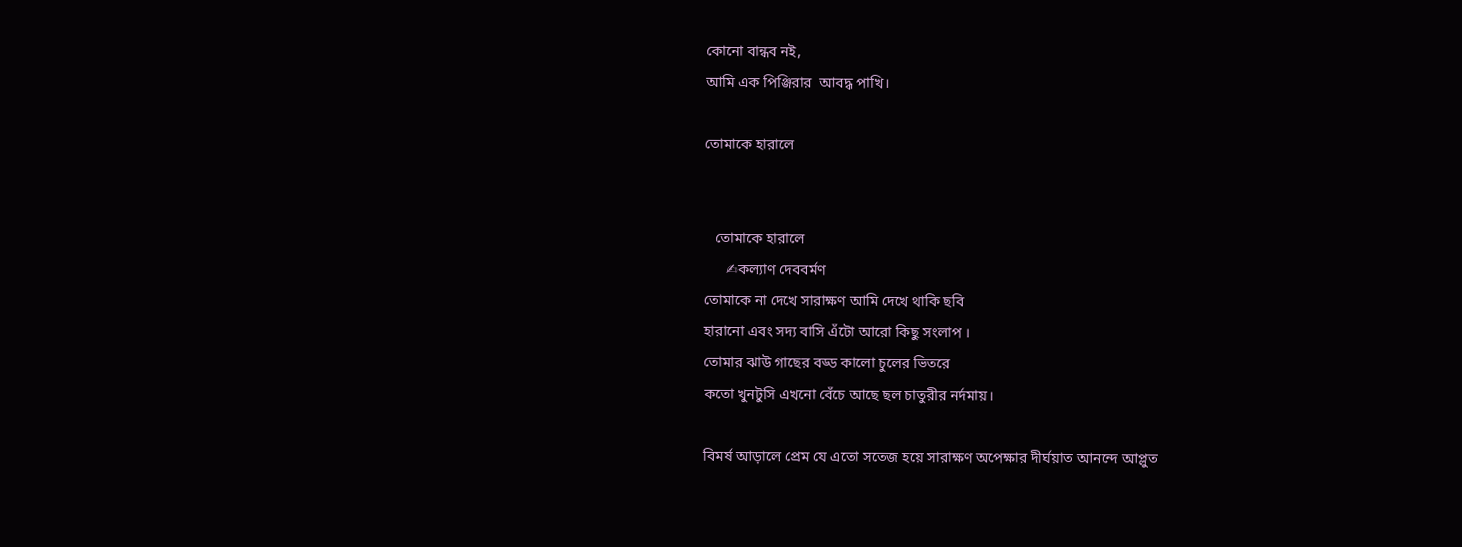কোনো বান্ধব ন‌ই,
আমি এক পিঞ্জিরার  আবদ্ধ পাখি।

তোমাকে হারালে


   তোমাকে হারালে
      ✍ক‌ল্যাণ দেববর্মণ
তোমাকে না দেখে সারাক্ষণ আমি দেখে থাকি ছবি
হারানো এবং সদ্য বাসি এঁটো আরো কিছু সংলাপ ।
তোমার ঝাউ গাছের বড্ড কালো চুলের ভিতরে
কতো খুনটুসি এখনো বেঁচে আছে ছল চাতুরীর নর্দমায়।

বিমর্ষ আড়ালে প্রেম যে এতো সতেজ হয়ে সারাক্ষণ অপেক্ষার দীর্ঘয়াত আনন্দে আপ্লুত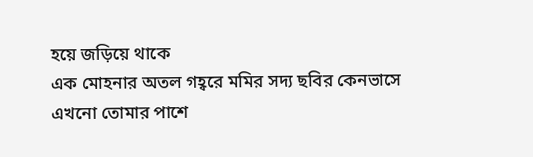হয়ে জড়িয়ে থাকে
এক মোহনার অতল গহ্বরে মমির সদ্য ছবির কেনভাসে
এখনো তোমার পাশে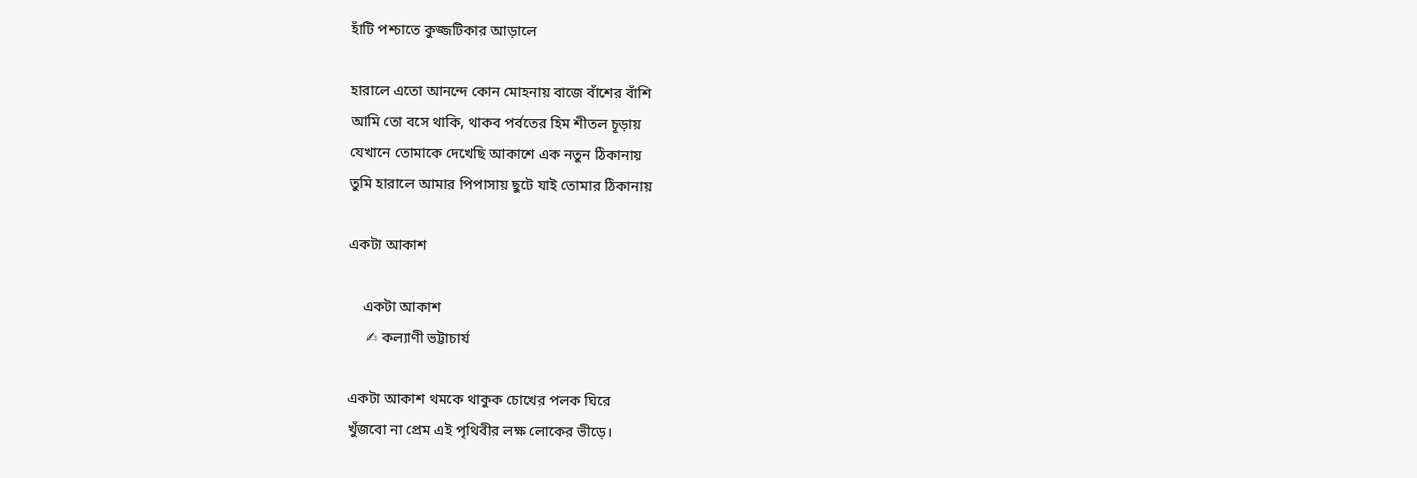হাঁটি পশ্চাতে কুজ্জটিকার আড়ালে

হারালে এতো আনন্দে কোন মোহনায় বাজে বাঁশের বাঁশি
আমি তো বসে থাকি, থাকব পর্বতের হিম শীতল চূড়ায়
যেখানে তোমাকে দেখেছি আকাশে এক নতুন ঠিকানায়
তুমি হারালে আমার পিপাসায় ছুটে যাই তোমার ঠিকানায়

একটা আকাশ

    একটা আকাশ
     ✍ কল্যাণী ভট্টাচার্য

একটা আকাশ থমকে থাকুক চোখের পলক ঘিরে
খুঁজবো না প্রেম এই পৃথিবীর লক্ষ লোকের ভীড়ে।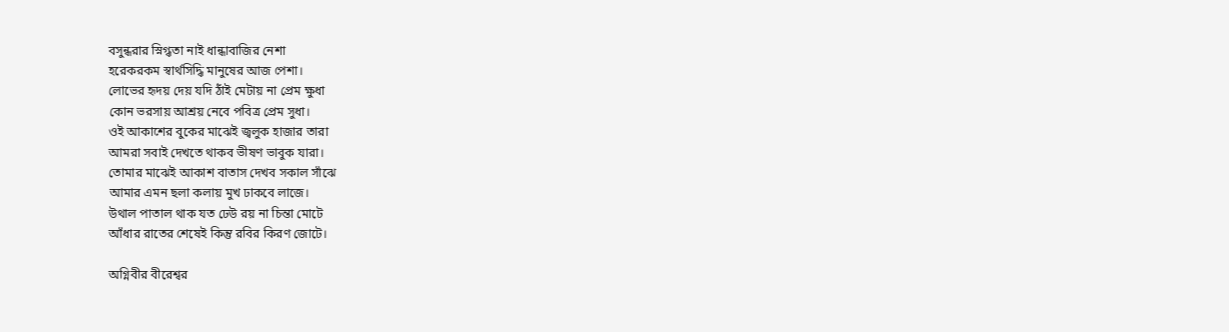বসুন্ধরার স্নিগ্ধতা নাই ধান্ধাবাজির নেশা
হরেকরকম স্বার্থসিদ্ধি মানুষের আজ পেশা।
লোভের হৃদয় দেয় যদি ঠাঁই মেটায় না প্রেম ক্ষুধা
কোন ভরসায় আশ্রয় নেবে পবিত্র প্রেম সুধা।
ওই আকাশের বুকের মাঝেই জ্বলুক হাজার তারা
আমরা সবাই দেখতে থাকব ভীষণ ভাবুক যারা।
তোমার মাঝেই আকাশ বাতাস দেখব সকাল সাঁঝে
আমার এমন ছলা কলায় মুখ ঢাকবে লাজে।
উথাল পাতাল থাক যত ঢেউ রয় না চিন্তা মোটে
আঁধার রাতের শেষেই কিন্তু রবির কিরণ জোটে।

অগ্নিবীর বীরেশ্বর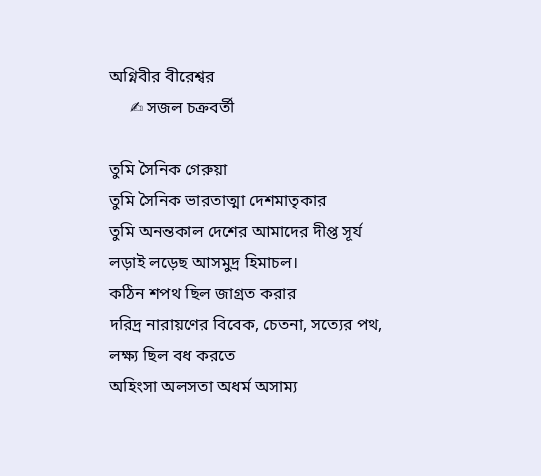অগ্নিবীর বীরেশ্বর
     ✍ সজল চক্রবর্তী

তুমি সৈনিক গেরুয়া
তুমি সৈনিক ভারতাত্মা দেশমাতৃকার
তুমি অনন্তকাল দেশের আমাদের দীপ্ত সূর্য
লড়াই লড়েছ আসমুদ্র হিমাচল।
কঠিন শপথ ছিল জাগ্রত করার
দরিদ্র নারায়ণের বিবেক, চেতনা, সত্যের পথ,
লক্ষ্য ছিল বধ করতে
অহিংসা অলসতা অধর্ম অসাম্য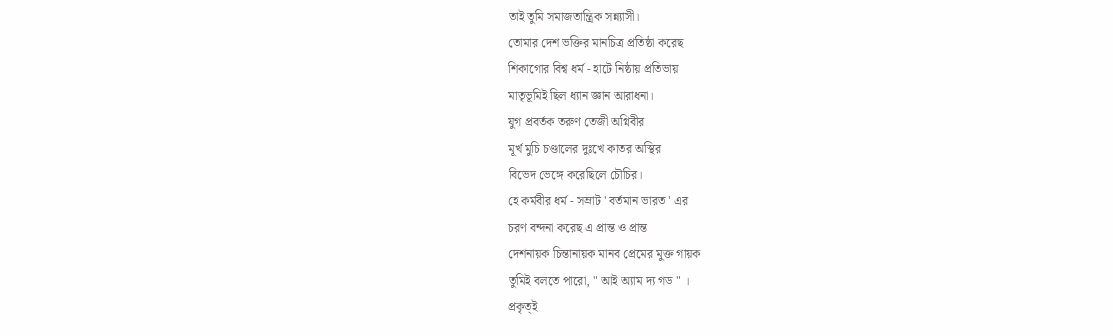তাই তুমি সমাজতান্ত্রিক সন্ন্যাসী।
তোমার দেশ ভক্তির মানচিত্র প্রতিষ্ঠা করেছ
শিকাগোর বিশ্ব ধর্ম - হাটে নিষ্ঠায় প্রতিভায়
মাতৃভূমিই ছিল ধ্যান জ্ঞান আরাধনা।
যুগ প্রবর্তক তরুণ তেজী অগ্নিবীর
মূর্খ মুচি চণ্ডালের দুঃখে কাতর অস্থির
বিভেদ ভেঙ্গে করেছিলে চৌচির।
হে কর্মবীর ধর্ম - সম্রাট ' বর্তমান ভারত ' এর
চরণ বন্দনা করেছ এ প্রান্ত ও প্রান্ত
দেশনায়ক চিন্তানায়ক মানব প্রেমের মুক্ত গায়ক
তুমিই বলতে পারো, " আই অ্যাম দ্য গড " ।
প্রকৃত্ই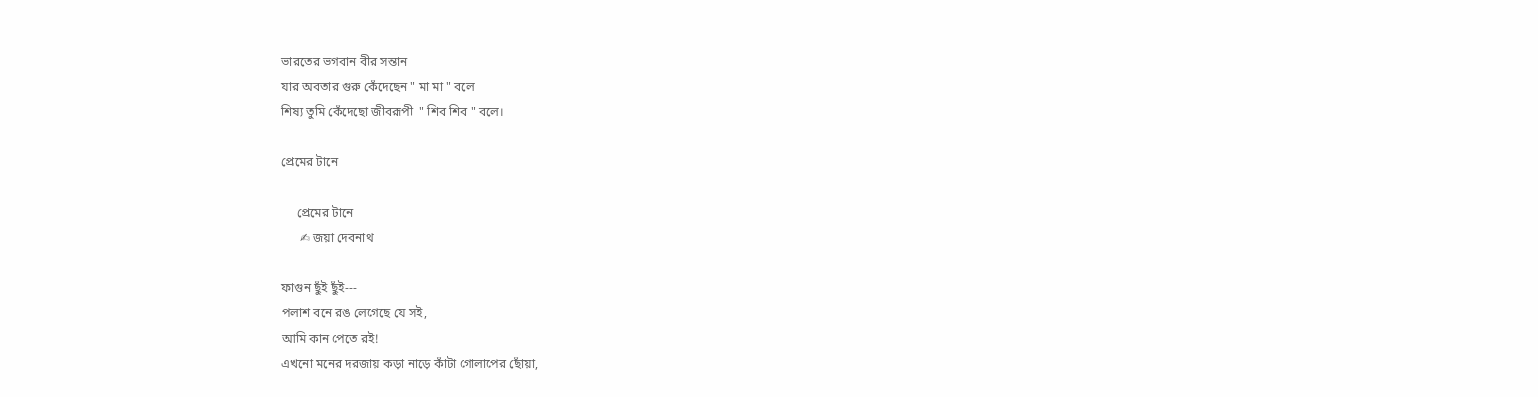ভারতের ভগবান বীর সন্তান
যার অবতার গুরু কেঁদেছেন " মা মা " বলে
শিষ্য তুমি কেঁদেছো জীবরূপী  " শিব শিব " বলে।

প্রেমের টানে

     প্রেমের টানে
      ✍ জয়া দেবনাথ

ফাগুন ছুঁই ছুঁই---
পলাশ বনে রঙ লেগেছে যে সই,
আমি কান পেতে রই!
এখনো মনের দরজায় কড়া নাড়ে কাঁটা গোলাপের ছোঁয়া,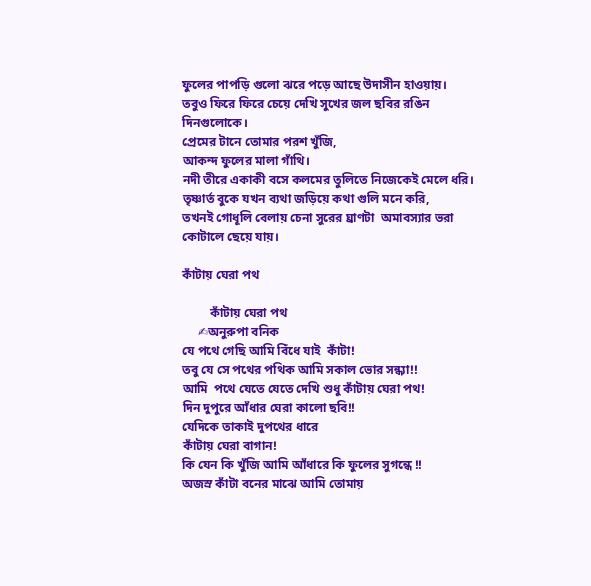ফুলের পাপড়ি গুলো ঝরে পড়ে আছে উদাসীন হাওয়ায়।
তবুও ফিরে ফিরে চেয়ে দেখি সুখের জল ছবির রঙিন দিনগুলোকে।
প্রেমের টানে তোমার পরশ খুঁজি,
আকন্দ ফুলের মালা গাঁথি।
নদী তীরে একাকী বসে কলমের তুলিতে নিজেকেই মেলে ধরি।
তৃষ্ণার্ত বুকে যখন ব্যথা জড়িয়ে কথা গুলি মনে করি,
তখনই গোধূলি বেলায় চেনা সুরের ঘ্রাণটা  অমাবস্যার ভরা কোটালে ছেয়ে যায়।

কাঁটায় ঘেরা পথ

         কাঁটায় ঘেরা পথ
     ✍অনুরুপা বনিক
যে পথে গেছি আমি বিঁধে যাই  কাঁটা!
তবু যে সে পথের পথিক আমি সকাল ভোর সন্ধ্যা!!
আমি  পথে যেতে যেতে দেখি শুধু কাঁটায় ঘেরা পথ!
দিন দুপুরে আঁধার ঘেরা কালো ছবি!!
যেদিকে তাকাই দুপথের ধারে
কাঁটায় ঘেরা বাগান!
কি যেন কি খুঁজি আমি আঁধারে কি ফুলের সুগন্ধে !!
অজস্র কাঁটা বনের মাঝে আমি তোমায়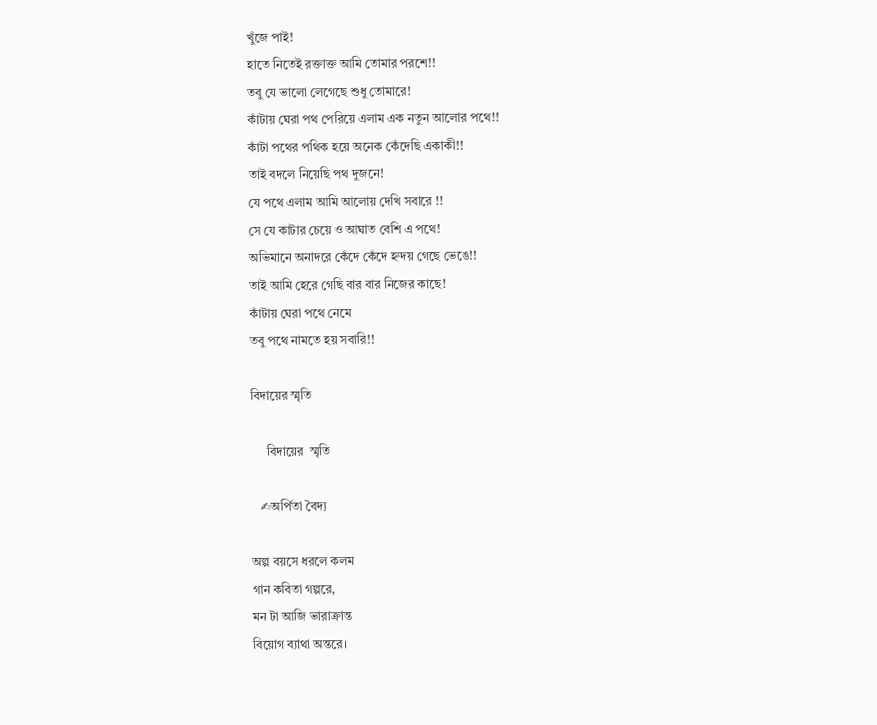খুঁজে পাই!
হাতে নিতেই রক্তাক্ত আমি তোমার পরশে!!
তবু যে ভালো লেগেছে শুধু তোমারে!
কাঁটায় ঘেরা পথ পেরিয়ে এলাম এক নতুন আলোর পথে!!
কাঁটা পথের পথিক হয়ে অনেক কেঁদেছি একাকী!!
তাই বদলে নিয়েছি পথ দুজনে!
যে পথে এলাম আমি আলোয় দেখি সবারে !!
সে যে কাটার চেয়ে ও আঘাত বেশি এ পথে!
অভিমানে অনাদরে কেঁদে কেঁদে হ্নদয় গেছে ভেঙে!!
তাই আমি হেরে গেছি বার বার নিজের কাছে!
কাঁটায় ঘেরা পথে নেমে
তবু পথে নামতে হয় সবারি!!

বিদায়ের স্মৃতি

     বিদায়ের  স্মৃতি

   ✍অর্পিতা বৈদ্য

অল্প বয়সে ধরলে কলম
গান কবিতা গল্পরে,
মন টা আজি ভারাক্রান্ত
বিয়োগ ব্যাথা অন্তরে।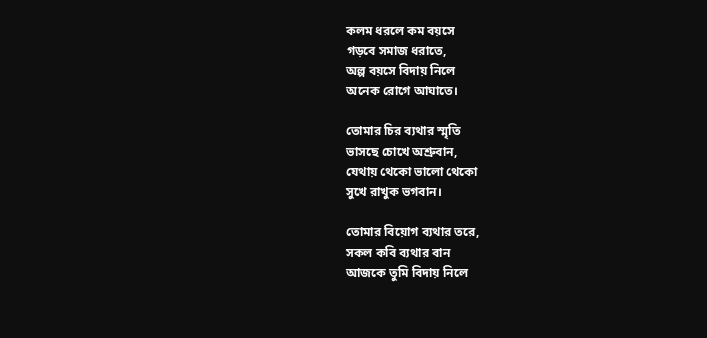কলম ধরলে কম বয়সে
গড়বে সমাজ ধরাতে,
অল্প বয়সে বিদায় নিলে
অনেক রোগে আঘাতে।

তোমার চির ব্যথার স্মৃতি
ভাসছে চোখে অশ্রুবান,
যেথায় থেকো ভালো থেকো
সুখে রাখুক ভগবান।

তোমার বিয়োগ ব্যথার তরে,
সকল কবি ব্যথার বান
আজকে তুমি বিদায় নিলে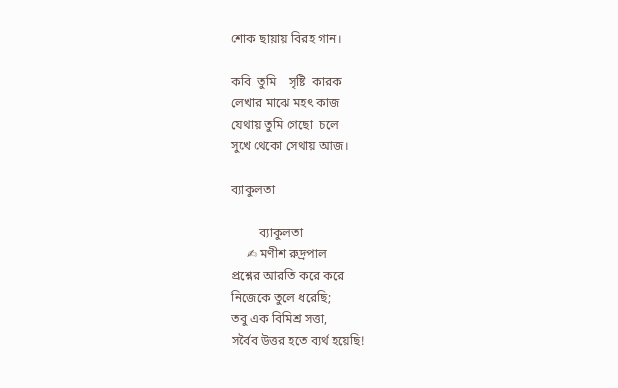শোক ছায়ায় বিরহ গান।

কবি  তুমি    সৃষ্টি  কারক
লেখার মাঝে মহৎ কাজ
যেথায় তুমি গেছো  চলে
সুখে থেকো সেথায় আজ।

ব্যাকুলতা

         ব্যাকুলতা
     ✍ মণীশ রুদ্রপাল
প্রশ্নের আরতি করে করে
নিজেকে তুলে ধরেছি;
তবু এক বিমিশ্র সত্তা,
সর্বৈব উত্তর হতে ব্যর্থ হয়েছি!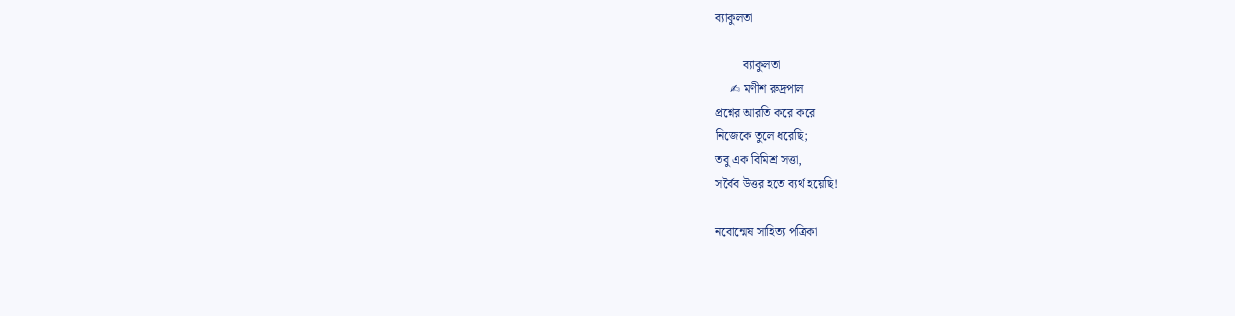ব্যাকুলতা

         ব্যাকুলতা
     ✍ মণীশ রুদ্রপাল
প্রশ্নের আরতি করে করে
নিজেকে তুলে ধরেছি;
তবু এক বিমিশ্র সত্তা,
সর্বৈব উত্তর হতে ব্যর্থ হয়েছি!

নবোন্মেষ সাহিত্য পত্রিকা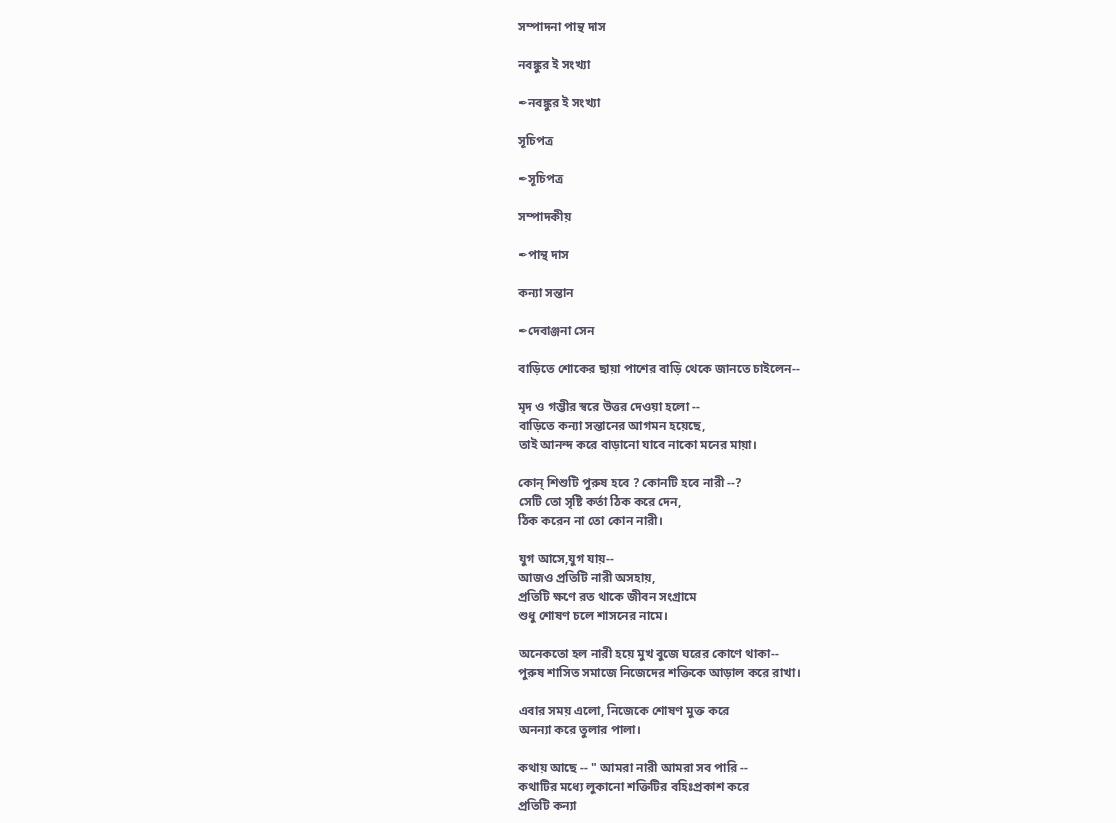সম্পাদনা পান্থ দাস

নবঙ্কুর ই সংখ্যা

✒নবঙ্কুর ই সংখ্যা

সূচিপত্র

✒সূচিপত্র

সম্পাদকীয়

✒পান্থ দাস

কন্যা সন্তান

✒দেবাঞ্জনা সেন

বাড়িতে শোকের ছায়া পাশের বাড়ি থেকে জানতে চাইলেন--

মৃদ ও গম্ভীর স্বরে উত্তর দেওয়া হলো --
বাড়িতে কন্যা সন্তানের আগমন হয়েছে,
তাই আনন্দ করে বাড়ানো যাবে নাকো মনের মায়া।

কোন্ শিশুটি পুরুষ হবে ? কোনটি হবে নারী --?
সেটি তো সৃষ্টি কর্তা ঠিক করে দেন,
ঠিক করেন না তো কোন নারী।

যুগ আসে,যুগ যায়--
আজও প্রতিটি নারী অসহায়,
প্রতিটি ক্ষণে রত থাকে জীবন সংগ্রামে
শুধু শোষণ চলে শাসনের নামে।

অনেকতো হল নারী হয়ে মুখ বুজে ঘরের কোণে থাকা--
পুরুষ শাসিত সমাজে নিজেদের শক্তিকে আড়াল করে রাখা।

এবার সময় এলো, নিজেকে শোষণ মুক্ত করে
অনন্যা করে তুলার পালা।

কথায় আছে -- " আমরা নারী আমরা সব পারি --
কথাটির মধ্যে লুকানো শক্তিটির বহিঃপ্রকাশ করে
প্রতিটি কন্যা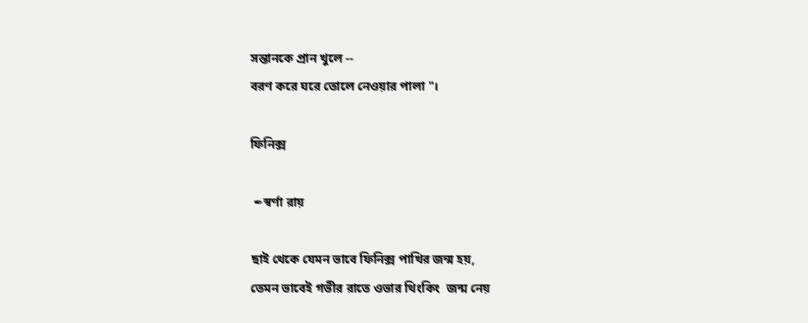সন্তানকে প্রান খুলে --
বরণ‌ করে ঘরে তোলে নেওয়ার পালা "।

ফিনিক্স

 ✒স্বর্ণা রায়

ছাই থেকে যেমন ভাবে ফিনিক্স পাখির জন্ম হয়,
তেমন ভাবেই গভীর রাতে ওভার থিংকিং  জন্ম নেয়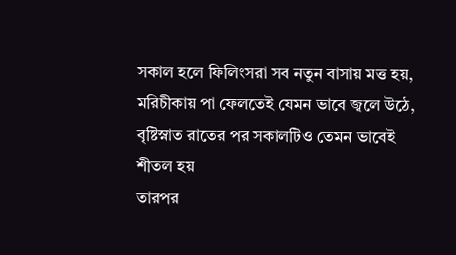সকাল হলে ফিলিংসরা সব নতুন বাসায় মত্ত হয়,
মরিচীকায় পা ফেলতেই যেমন ভাবে জ্বলে উঠে,
বৃষ্টিস্নাত রাতের পর সকালটিও তেমন ভাবেই  শীতল হয়
তারপর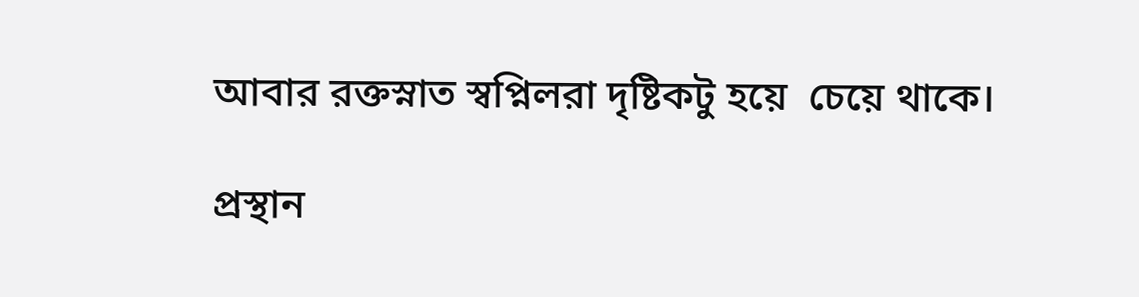আবার রক্তস্নাত স্বপ্নিলরা দৃষ্টিকটু হয়ে  চেয়ে থাকে।

প্রস্থান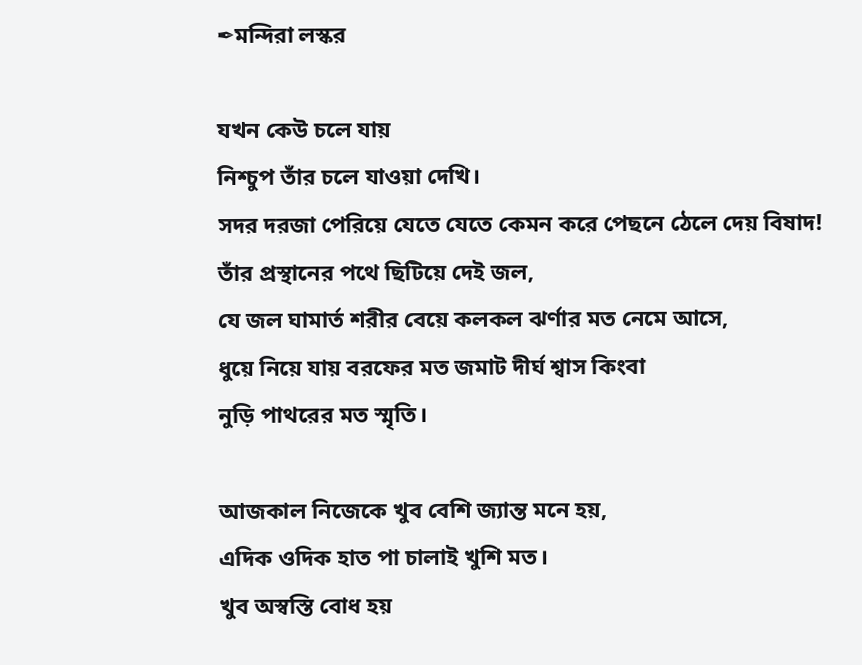✒মন্দিরা লস্কর

যখন কেউ চলে যায়
নিশ্চুপ তাঁর চলে যাওয়া দেখি।
সদর দরজা পেরিয়ে যেতে যেতে কেমন করে পেছনে ঠেলে দেয় বিষাদ!
তাঁর প্রস্থানের পথে ছিটিয়ে দেই জল,
যে জল ঘামার্ত শরীর বেয়ে কলকল ঝর্ণার মত নেমে আসে,
ধুয়ে নিয়ে যায় বরফের মত জমাট দীর্ঘ শ্বাস কিংবা
নুড়ি পাথরের মত স্মৃতি।

আজকাল নিজেকে খুব বেশি জ্যান্ত মনে হয়,
এদিক ওদিক হাত পা চালাই খুশি মত।
খুব অস্বস্তি বোধ হয়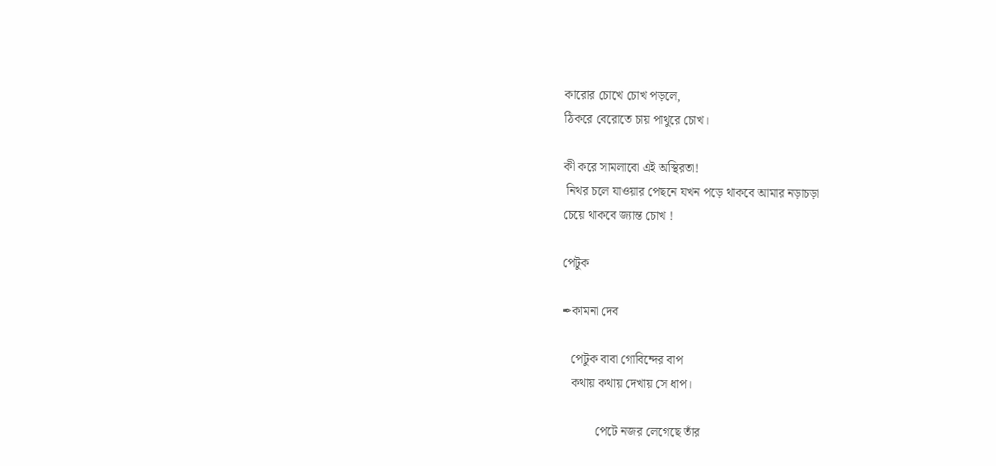কারোর চোখে চোখ পড়লে,
ঠিকরে বেরোতে চায় পাথুরে চোখ।

কী করে সামলাবো এই অস্থিরতা!
 নিথর চলে যাওয়ার পেছনে যখন পড়ে থাকবে আমার নড়াচড়া
চেয়ে থাকবে জ্যান্ত চোখ !

পেটুক

✒কামনা দেব

   পেটুক বাবা গোবিন্দের বাপ
   কথায় কথায় দেখায় সে ধাপ।

           পেটে নজর লেগেছে তাঁর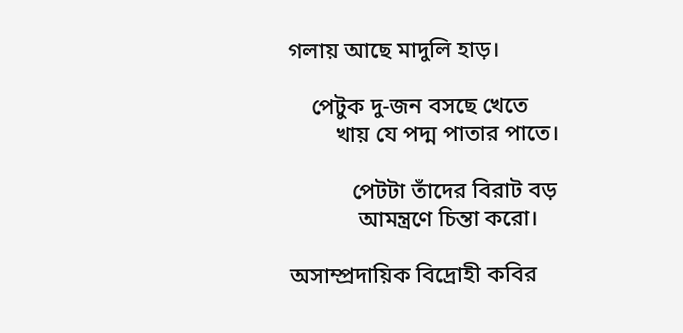গলায় আছে মাদুলি হাড়।

    পেটুক দু-জন বসছে খেতে
        খায় যে পদ্ম পাতার পাতে।

           পেটটা তাঁদের বিরাট বড়
            আমন্ত্রণে চিন্তা করো।

অসাম্প্রদায়িক বিদ্রোহী কবির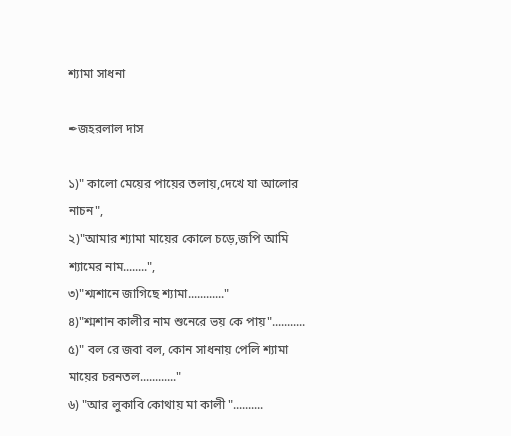শ্যামা সাধনা

✒জহরলাল দাস

১)" কালো মেয়ের পায়ের তলায়,দেখে যা আলোর নাচন",
২)"আমার শ্যামা মায়ের কোলে চড়ে,জপি আমি শ্যামের নাম........",
৩)"শ্মশানে জাগিছে শ্যামা............"
৪)"শ্মশান কালীর নাম শুনেরে ভয় কে পায়"...........
৫)" বল রে জবা বল, কোন সাধনায় পেলি শ্যামা মায়ের চরনতল............"
৬) "আর লুকাবি কোথায় মা কালী "..........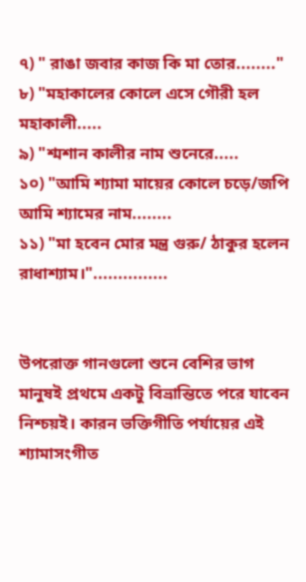৭) " রাঙা জবার কাজ কি মা তোর........"
৮) "মহাকালের কোলে এসে গৌরী হল মহাকালী.....
৯) "শ্মশান কালীর নাম শুনেরে.....
১০) "আমি শ্যামা মায়ের কোলে চড়ে/জপি আমি শ্যামের নাম........
১১) "মা হবেন মোর মন্ত্র গুরু/ ঠাকুর হলেন রাধাশ্যাম।"...............


উপরোক্ত গানগুলো শুনে বেশির ভাগ মানুষই প্রথমে একটু বিভ্রান্তিতে পরে যাবেন নিশ্চয়ই। কারন ভক্তিগীতি পর্যায়ের এই শ্যামাসংগীত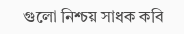গুলো নিশ্চয় সাধক কবি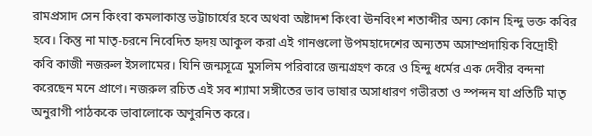রামপ্রসাদ সেন কিংবা কমলাকান্ত ভট্টাচার্যের হবে অথবা অষ্টাদশ কিংবা ঊনবিংশ শতাব্দীর অন্য কোন হিন্দু ভক্ত কবির হবে। কিন্তু না মাতৃ-চরনে নিবেদিত হৃদয় আকুল করা এই গানগুলো উপমহাদেশের অন্যতম অসাম্প্রদায়িক বিদ্রোহী কবি কাজী নজরুল ইসলামের। যিনি জন্মসূত্রে মুসলিম পরিবারে জন্মগ্রহণ করে ও হিন্দু ধর্মের এক দেবীর বন্দনা করেছেন মনে প্রাণে। নজরুল রচিত এই সব শ্যামা সঙ্গীতের ভাব ভাষার অসাধারণ গভীরতা ও স্পন্দন যা প্রতিটি মাতৃ অনুরাগী পাঠককে ভাবালোকে অণুরনিত করে।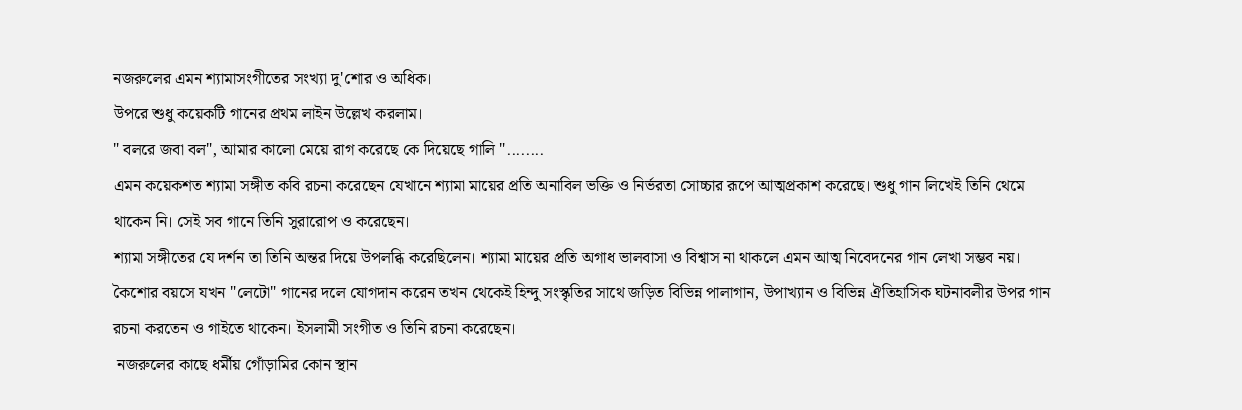নজরুলের এমন শ্যামাসংগীতের সংখ্যা দু'শোর ও অধিক।
উপরে শুধু কয়েকটি গানের প্রথম লাইন উল্লেখ করলাম।
" বলরে জবা বল", আমার কালো মেয়ে রাগ করেছে কে দিয়েছে গালি "........
এমন কয়েকশত শ্যামা সঙ্গীত কবি রচনা করেছেন যেখানে শ্যামা মায়ের প্রতি অনাবিল ভক্তি ও নির্ভরতা সোচ্চার রূপে আত্মপ্রকাশ করেছে। শুধু গান লিখেই তিনি থেমে থাকেন নি। সেই সব গানে তিনি সুরারোপ ও করেছেন।
শ্যামা সঙ্গীতের যে দর্শন তা তিনি অন্তর দিয়ে উপলব্ধি করেছিলেন। শ্যামা মায়ের প্রতি অগাধ ভালবাসা ও বিশ্বাস না থাকলে এমন আত্ম নিবেদনের গান লেখা সম্ভব নয়।
কৈশোর বয়সে যখন "লেটো" গানের দলে যোগদান করেন তখন থেকেই হিন্দু সংস্কৃতির সাথে জড়িত বিভিন্ন পালাগান, উপাখ্যান ও বিভিন্ন ঐতিহাসিক ঘটনাবলীর উপর গান রচনা করতেন ও গাইতে থাকেন। ইসলামী সংগীত ও তিনি রচনা করেছেন।
 নজরুলের কাছে ধর্মীয় গোঁড়ামির কোন স্থান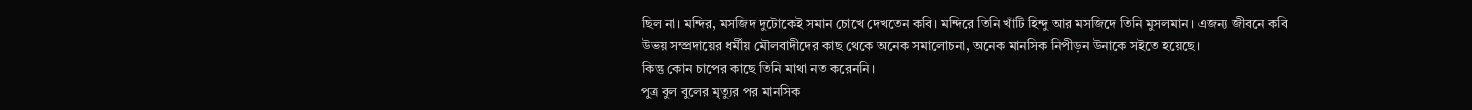ছিল না। মন্দির, মসজিদ দুটোকেই সমান চোখে দেখতেন কবি। মন্দিরে তিনি খাঁটি হিন্দু আর মসজিদে তিনি মুসলমান। এজন্য জীবনে কবি উভয় সম্প্রদায়ের ধর্মীয় মৌলবাদীদের কাছ থেকে অনেক সমালোচনা, অনেক মানসিক নিপীড়ন উনাকে সইতে হয়েছে।
কিন্তু কোন চাপের কাছে তিনি মাথা নত করেননি।
পুত্র বুল বুলের মৃত্যুর পর মানসিক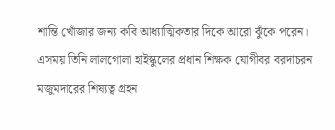শান্তি খোঁজার জন্য কবি আধ্যাত্মিকতার দিকে আরো ঝুঁকে পরেন। এসময় তিনি লালগোলা হাইস্কুলের প্রধান শিক্ষক যোগীবর বরদাচরন মজুমদারের শিষ্যত্ব গ্রহন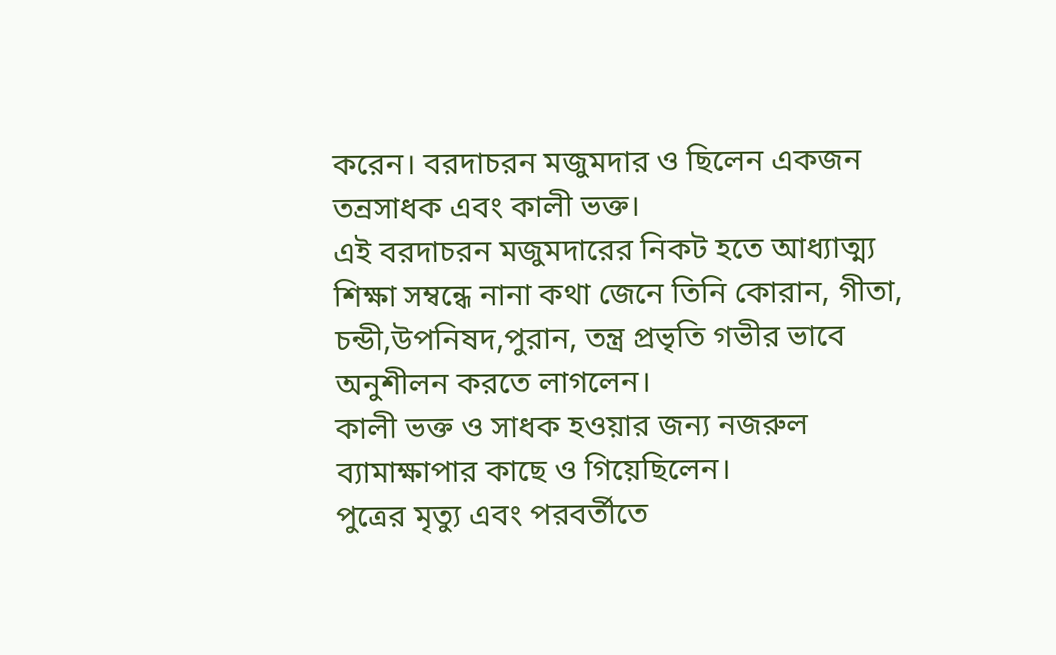করেন। বরদাচরন মজুমদার ও ছিলেন একজন তন্রসাধক এবং কালী ভক্ত।
এই বরদাচরন মজুমদারের নিকট হতে আধ্যাত্ম্য শিক্ষা সম্বন্ধে নানা কথা জেনে তিনি কোরান, গীতা, চন্ডী,উপনিষদ,পুরান, তন্ত্র প্রভৃতি গভীর ভাবে অনুশীলন করতে লাগলেন।
কালী ভক্ত ও সাধক হওয়ার জন্য নজরুল ব্যামাক্ষাপার কাছে ও গিয়েছিলেন।
পুত্রের মৃত্যু এবং পরবর্তীতে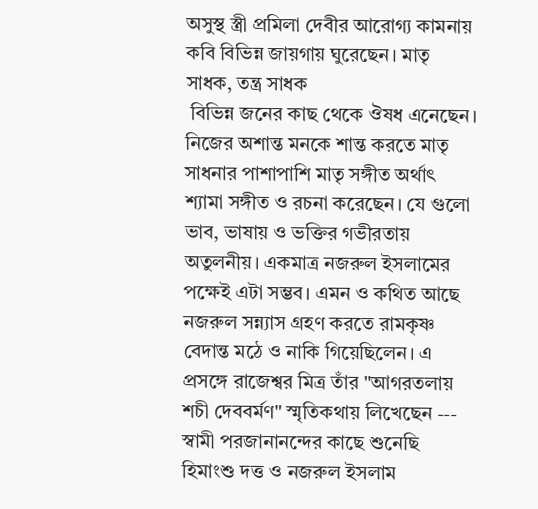অসুস্থ স্ত্রী প্রমিলা দেবীর আরোগ্য কামনায় কবি বিভিন্ন জায়গায় ঘুরেছেন। মাতৃ সাধক, তন্ত্র সাধক
 বিভিন্ন জনের কাছ থেকে ঔষধ এনেছেন। নিজের অশান্ত মনকে শান্ত করতে মাতৃ সাধনার পাশাপাশি মাতৃ সঙ্গীত অর্থাৎ শ্যামা সঙ্গীত ও রচনা করেছেন। যে গুলো ভাব, ভাষায় ও ভক্তির গভীরতায় অতুলনীয়। একমাত্র নজরুল ইসলামের পক্ষেই এটা সম্ভব। এমন ও কথিত আছে নজরুল সন্ন্যাস গ্রহণ করতে রামকৃষ্ণ বেদান্ত মঠে ও নাকি গিয়েছিলেন। এ প্রসঙ্গে রাজেশ্বর মিত্র তাঁর "আগরতলায় শচী দেববর্মণ" স্মৃতিকথায় লিখেছেন --- স্বামী পরজানানন্দের কাছে শুনেছি হিমাংশু দত্ত ও নজরুল ইসলাম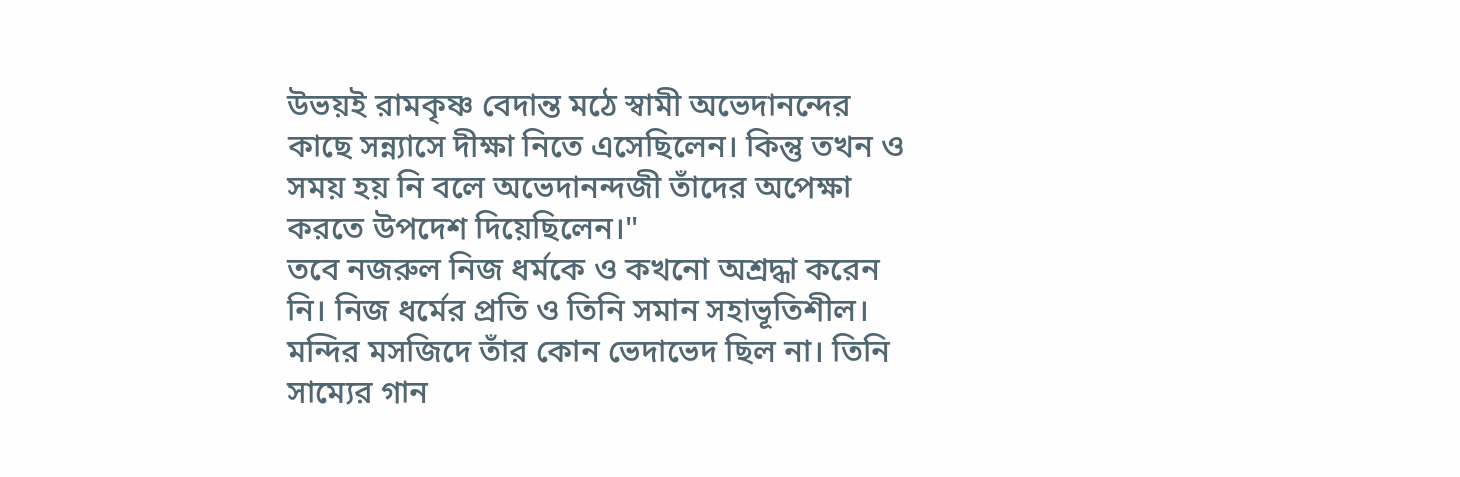উভয়ই রামকৃষ্ণ বেদান্ত মঠে স্বামী অভেদানন্দের কাছে সন্ন্যাসে দীক্ষা নিতে এসেছিলেন। কিন্তু তখন ও সময় হয় নি বলে অভেদানন্দজী তাঁদের অপেক্ষা করতে উপদেশ দিয়েছিলেন।"
তবে নজরুল নিজ ধর্মকে ও কখনো অশ্রদ্ধা করেন নি। নিজ ধর্মের প্রতি ও তিনি সমান সহাভূতিশীল। মন্দির মসজিদে তাঁর কোন ভেদাভেদ ছিল না। তিনি সাম্যের গান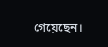গেয়েছেন।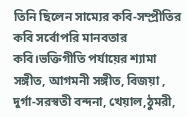তিনি ছিলেন সাম্যের কবি-সম্প্রীতির কবি সর্বোপরি মানবতার কবি।ভক্তিগীতি পর্যায়ের শ্যামা সঙ্গীত, আগমনী সঙ্গীত, বিজয়া , দুর্গা-সরস্বতী বন্দনা, খেয়াল,ঠুমরী,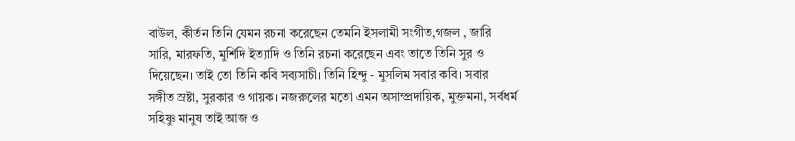বাউল, কীর্তন তিনি যেমন রচনা করেছেন তেমনি ইসলামী সংগীত,গজল , জারি সারি, মারফতি, মুর্শিদি ইত্যাদি ও তিনি রচনা করেছেন এবং তাতে তিনি সুর ও দিয়েছেন। তাই তো তিনি কবি সব্যসাচী। তিনি হিন্দু - মুসলিম সবার কবি। সবার সঙ্গীত স্রষ্টা, সুরকার ও গায়ক। নজরুলের মতো এমন অসাম্প্রদায়িক, মুক্তমনা, সর্বধর্ম সহিষ্ণু মানুষ তাই আজ ও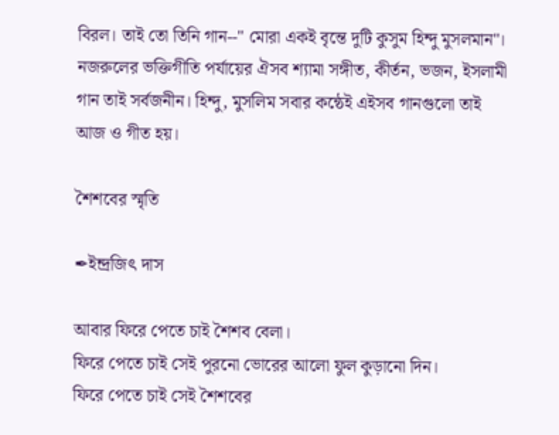বিরল। তাই তো তিনি গান--" মোরা একই বৃন্তে দুটি কুসুম হিন্দু মুসলমান"।
নজরুলের ভক্তিগীতি পর্যায়ের ঐসব শ্যামা সঙ্গীত, কীর্তন, ভজন, ইসলামী গান তাই সর্বজনীন। হিন্দু, মুসলিম সবার কন্ঠেই এইসব গানগুলো তাই আজ ও গীত হয়।

শৈশবের স্মৃতি

✒ইন্দ্রজিৎ দাস

আবার ফিরে পেতে চাই শৈশব বেলা।
ফিরে পেতে চাই সেই পুরনো ভোরের আলো ফুল কুড়ানো দিন।
ফিরে পেতে চাই সেই শৈশবের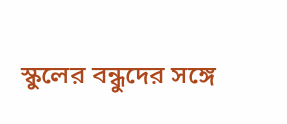স্কুলের বন্ধুদের সঙ্গে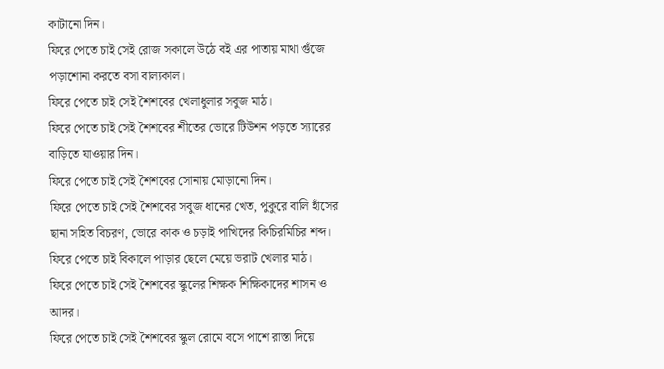কাটানো দিন।
ফিরে পেতে চাই সেই রোজ সকালে উঠে বই এর পাতায় মাথা গুঁজে পড়াশোনা করতে বসা বাল্যকাল।
ফিরে পেতে চাই সেই শৈশবের খেলাধুলার সবুজ মাঠ।
ফিরে পেতে চাই সেই শৈশবের শীতের ভোরে টিউশন পড়তে স্যারের বাড়িতে যাওয়ার দিন।
ফিরে পেতে চাই সেই শৈশবের সোনায় মোড়ানো দিন।
ফিরে পেতে চাই সেই শৈশবের সবুজ ধানের খেত, পুকুরে বালি হাঁসের ছানা সহিত বিচরণ, ভোরে কাক ও চড়াই পাখিদের কিচিরমিচির শব্দ।
ফিরে পেতে চাই বিকালে পাড়ার ছেলে মেয়ে ভরাট খেলার মাঠ।
ফিরে পেতে চাই সেই শৈশবের স্কুলের শিক্ষক শিক্ষিকাদের শাসন ও আদর।
ফিরে পেতে চাই সেই শৈশবের স্কুল রোমে বসে পাশে রাস্তা দিয়ে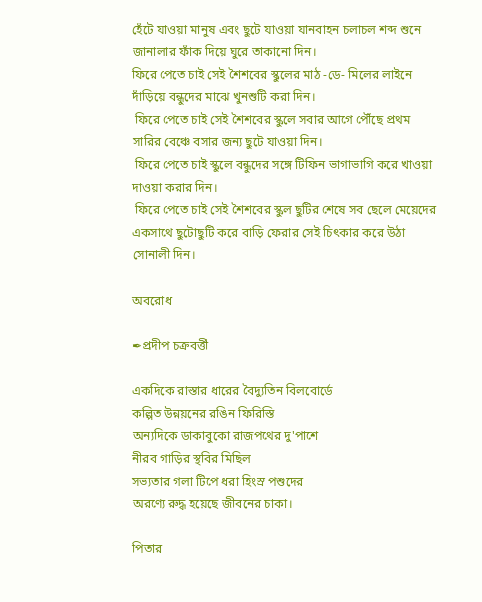হেঁটে যাওয়া মানুষ এবং ছুটে যাওয়া যানবাহন চলাচল শব্দ শুনে জানালার ফাঁক দিয়ে ঘুরে তাকানো দিন।
ফিরে পেতে চাই সেই শৈশবের স্কুলের মাঠ -ডে- মিলের লাইনে দাঁড়িয়ে বন্ধুদের মাঝে খুনশুটি করা দিন।
 ফিরে পেতে চাই সেই শৈশবের স্কুলে সবার আগে পৌঁছে প্রথম সারির বেঞ্চে বসার জন্য ছুটে যাওয়া দিন।
 ফিরে পেতে চাই স্কুলে বন্ধুদের সঙ্গে টিফিন ভাগাভাগি করে খাওয়া দাওয়া করার দিন।
 ফিরে পেতে চাই সেই শৈশবের স্কুল ছুটির শেষে সব ছেলে মেয়েদের একসাথে ছুটোছুটি করে বাড়ি ফেরার সেই চিৎকার করে উঠা সোনালী দিন।

অবরোধ

✒প্রদীপ চক্রবর্ত্তী

একদিকে রাস্তার ধারের বৈদ্যুতিন বিলবোর্ডে
কল্পিত উন্নয়নের রঙিন ফিরিস্তি
অন্যদিকে ডাকাবুকো রাজপথের দু'পাশে
নীরব গাড়ির স্থবির মিছিল
সভ্যতার গলা টিপে ধরা হিংস্র পশুদের
অরণ্যে রুদ্ধ হয়েছে জীবনের চাকা।

পিতার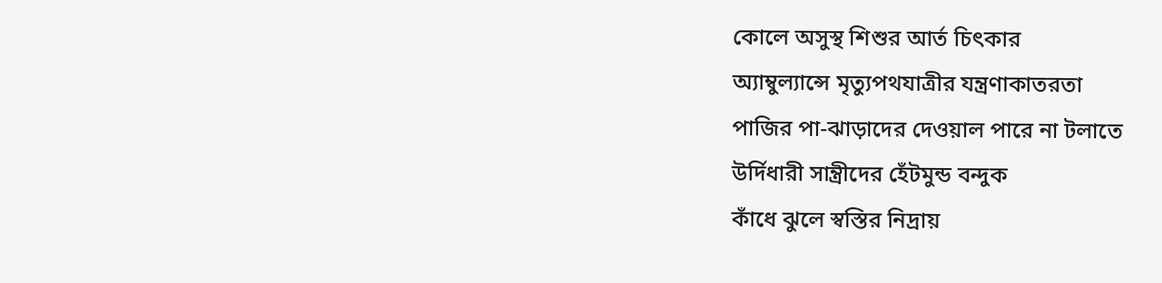কোলে অসুস্থ শিশুর আর্ত চিৎকার
অ্যাম্বুল্যান্সে মৃত্যুপথযাত্রীর যন্ত্রণাকাতরতা
পাজির পা-ঝাড়াদের দেওয়াল পারে না টলাতে
উর্দিধারী সান্ত্রীদের হেঁটমুন্ড বন্দুক
কাঁধে ঝুলে স্বস্তির নিদ্রায়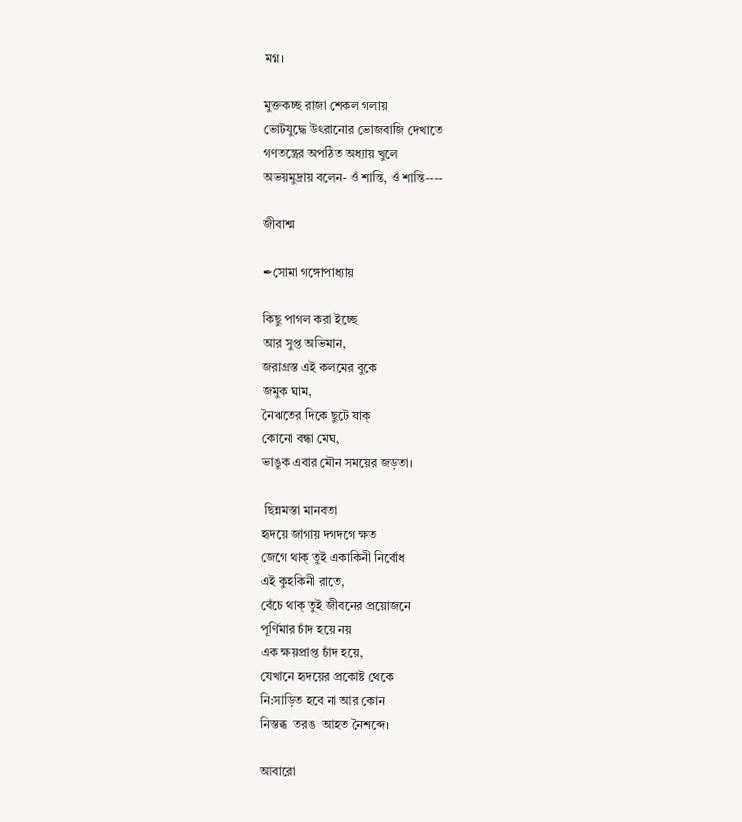মগ্ন।

মুক্তকচ্ছ রাজা শেকল গলায়
ভোটযুদ্ধে উৎরানোর ভোজবাজি দেখাতে
গণতন্ত্রের অপঠিত অধ্যায় খুলে
অভয়মুদ্রায় বলেন- ওঁ শান্তি, ওঁ শান্তি----

জীবাশ্ম

✒সোমা গঙ্গোপাধ্যায়

কিছু পাগল করা ইচ্ছে
আর সুপ্ত অভিমান,
জরাগ্রস্ত এই কলমের বুকে
জমুক ঘাম,
নৈঋতের দিকে ছুটে যাক্
কোনো বন্ধা মেঘ,
ভাঙুক এবার মৌন সময়ের জড়তা।

 ছিন্নমস্তা মানবতা
হৃদয়ে জাগায় দগদগে ক্ষত
জেগে থাক্ তুই একাকিনী নির্বোধ
এই কুহকিনী রাতে,
বেঁচে থাক্ তুই জীবনের প্রয়োজনে
পূর্ণিমার চাঁদ হয়ে নয়
এক ক্ষয়প্রাপ্ত চাঁদ হয়ে,
যেখানে হৃদয়ের প্রকোষ্ট থেকে
নি:সাড়িত হবে না আর কোন
নিস্তব্ধ  তরঙ  আহত নৈশব্দে।

আবারো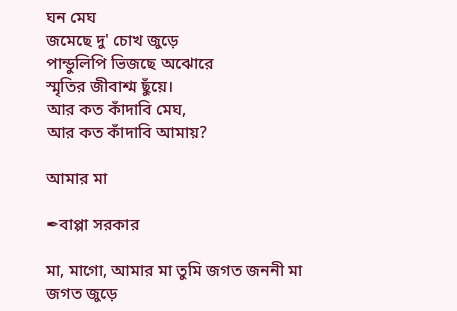ঘন মেঘ
জমেছে দু' চোখ জুড়ে
পান্ডুলিপি ভিজছে অঝোরে
স্মৃতির জীবাশ্ম ছুঁয়ে।
আর কত কাঁদাবি মেঘ,
আর কত কাঁদাবি আমায়?

আমার মা

✒বাপ্পা সরকার

মা, মাগো, আমার মা তুমি জগত জননী মা
জগত জুড়ে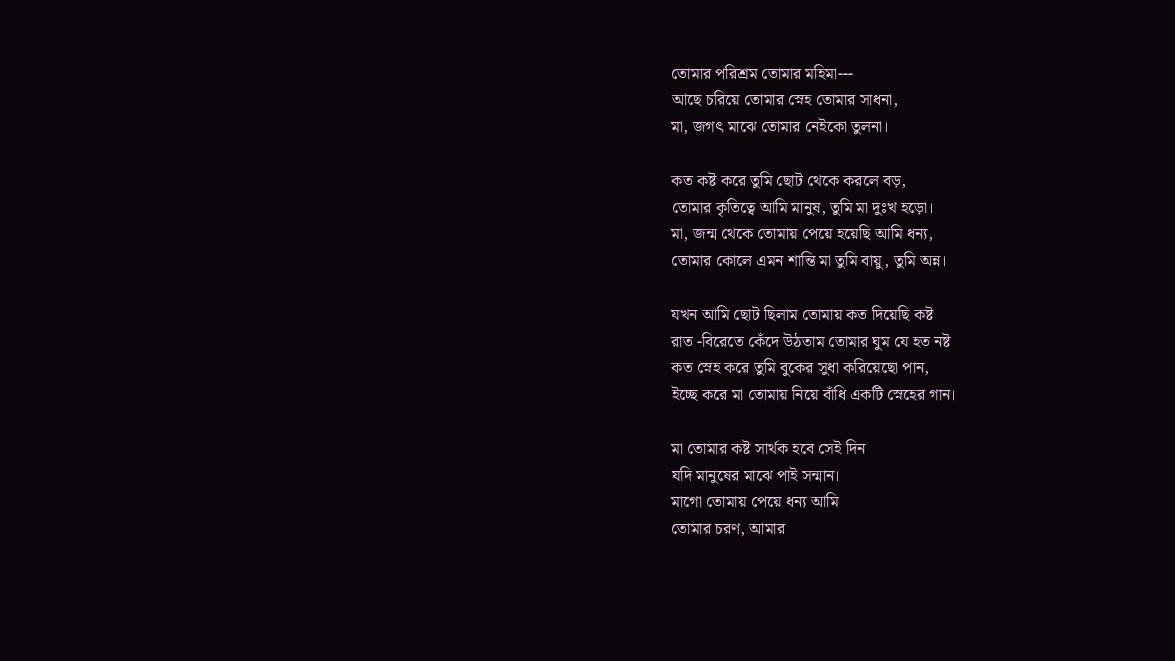তোমার পরিশ্রম তোমার মহিমা---
আছে চরিয়ে তোমার স্নেহ তোমার সাধনা,
মা, জগৎ মাঝে তোমার নেইকো তুলনা।

কত কষ্ট করে তুমি ছোট থেকে করলে বড়,
তোমার কৃতিত্বে আমি মানুষ, তুমি মা দুঃখ হড়ো।
মা, জন্ম থেকে তোমায় পেয়ে হয়েছি আমি ধন্য,
তোমার কোলে এমন শান্তি মা তুমি বায়ু, তুমি অন্ন।

যখন আমি ছোট ছিলাম তোমায় কত দিয়েছি কষ্ট
রাত -বিরেতে কেঁদে উঠতাম তোমার ঘুম যে হত নষ্ট
কত স্নেহ করে তুমি বুকের সুধা করিয়েছো পান,
ইচ্ছে করে মা তোমায় নিয়ে বাঁধি একটি স্নেহের গান।

মা তোমার কষ্ট সার্থক হবে সেই দিন
যদি মানুষের মাঝে পাই সন্মান।
মাগো তোমায় পেয়ে ধন্য আমি
তোমার চরণ, আমার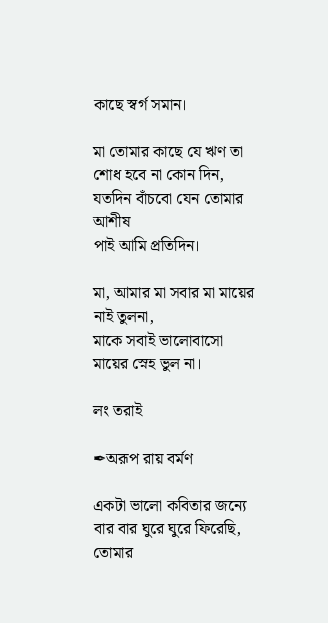কাছে স্বর্গ সমান।

মা তোমার কাছে যে ঋণ তা
শোধ হবে না কোন দিন,
যতদিন বাঁচবো যেন তোমার আশীষ
পাই আমি প্রতিদিন।

মা, আমার মা সবার মা মায়ের নাই তুলনা,
মাকে সবাই ভালোবাসো মায়ের স্নেহ ভুল না।

লং তরাই

✒অরূপ রায় বর্মণ

একটা ভালো কবিতার জন্যে
বার বার ঘুরে ঘুরে ফিরেছি, তোমার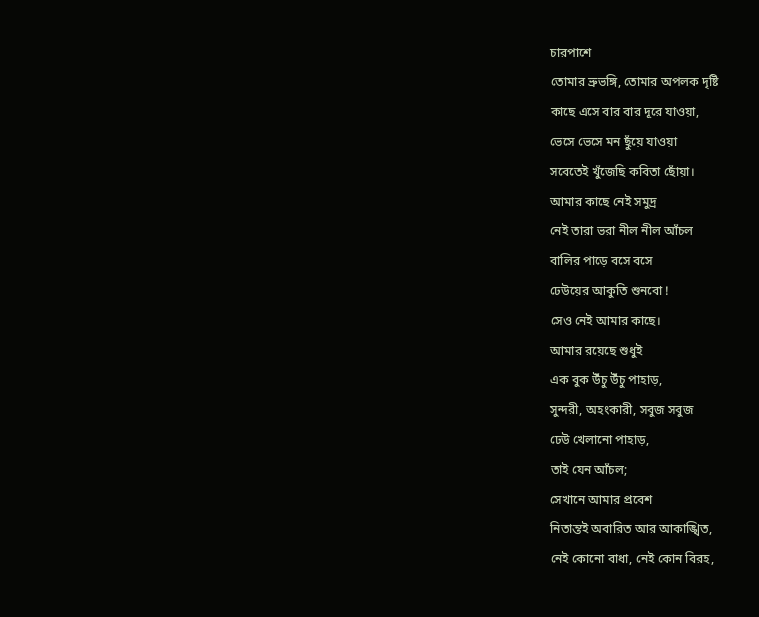চারপাশে
তোমার ভ্রুভঙ্গি, তোমার অপলক দৃষ্টি
কাছে এসে বার বার দূরে যাওয়া,
ভেসে ভেসে মন ছুঁয়ে যাওয়া
সবেতেই খুঁজেছি কবিতা ছোঁয়া।
আমার কাছে নেই সমুদ্র
নেই তারা ভরা নীল নীল আঁচল
বালির পাড়ে বসে বসে
ঢেউয়ের আকুতি শুনবো !
সেও নেই আমার কাছে।
আমার রয়েছে শুধুই
এক বুক উঁচু উঁচু পাহাড়,
সুন্দরী, অহংকারী, সবুজ সবুজ
ঢেউ খেলানো পাহাড়,
তাই যেন আঁচল;
সেখানে আমার প্রবেশ
নিতান্তই অবারিত আর আকাঙ্খিত,
নেই কোনো বাধা, নেই কোন বিরহ,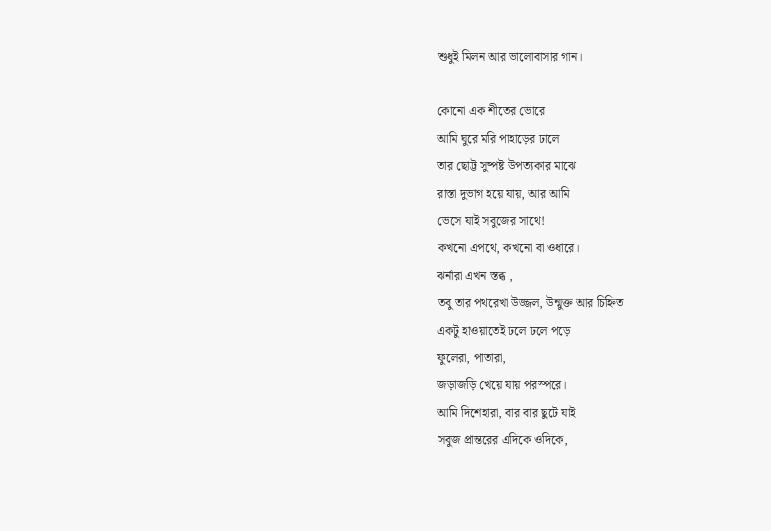শুধুই মিলন আর ভালোবাসার গান।

কোনো এক শীতের ভোরে
আমি ঘুরে মরি পাহাড়ের ঢালে
তার ছোট্ট সুষ্পষ্ট উপত্যকার মাঝে
রাস্তা দুভাগ হয়ে যায়, আর আমি
ভেসে যাই সবুজের সাথে!
কখনো এপথে, কখনো বা ওধারে।
ঝর্নারা এখন স্তব্ধ ,
তবু তার পথরেখা উজ্জল, উন্মুক্ত আর চিহ্নিত
একটু হাওয়াতেই ঢলে ঢলে পড়ে
ফুলেরা, পাতারা,
জড়াজড়ি খেয়ে যায় পরস্পরে।
আমি দিশেহারা, বার বার ছুটে যাই
সবুজ প্রান্তরের এদিকে ওদিকে,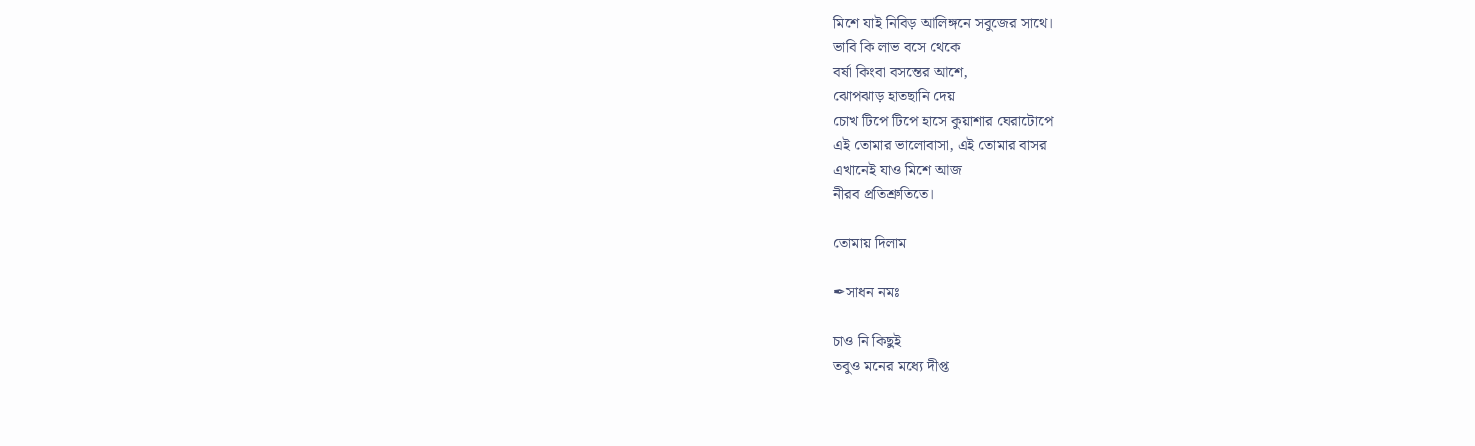মিশে যাই নিবিড় আলিঙ্গনে সবুজের সাথে।
ভাবি কি লাভ বসে থেকে
বর্ষা কিংবা বসন্তের আশে,
ঝোপঝাড় হাতছানি দেয়
চোখ টিপে টিপে হাসে কুয়াশার ঘেরাটোপে
এই তোমার ভালোবাসা, এই তোমার বাসর
এখানেই যাও মিশে আজ
নীরব প্রতিশ্রুতিতে।

তোমায় দিলাম

✒সাধন নমঃ

চাও নি কিছুই
তবুও মনের মধ্যে দীপ্ত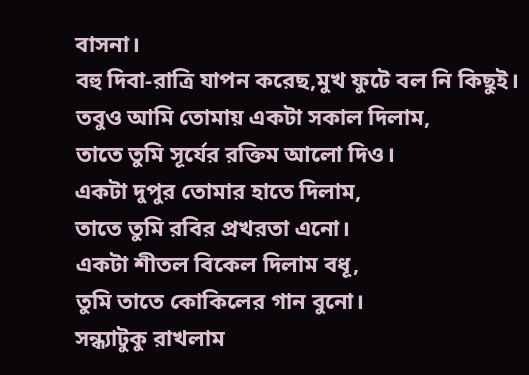বাসনা।
বহু দিবা-রাত্রি যাপন করেছ,মুখ ফুটে বল নি কিছুই।
তবুও আমি তোমায় একটা সকাল দিলাম,
তাতে তুমি সূর্যের রক্তিম আলো দিও।
একটা দুপুর তোমার হাতে দিলাম,
তাতে তুমি রবির প্রখরতা এনো।
একটা শীতল বিকেল দিলাম বধূ,
তুমি তাতে কোকিলের গান বুনো।
সন্ধ্যাটুকু রাখলাম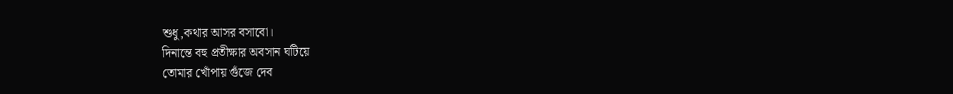শুধু,কথার আসর বসাবো।
দিনান্তে বহু প্রতীক্ষার অবসান ঘটিয়ে
তোমার খোঁপায় গুঁজে দেব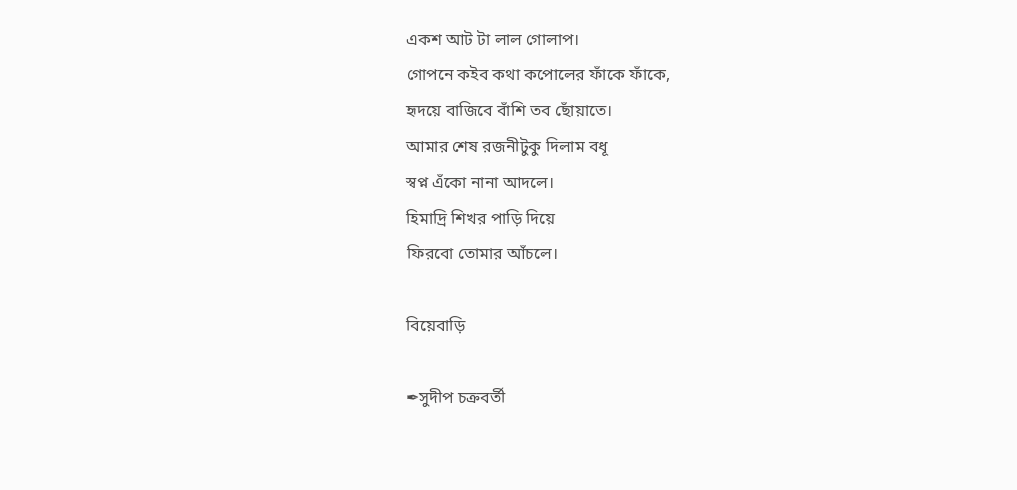একশ আট টা লাল গোলাপ।
গোপনে কইব কথা কপোলের ফাঁকে ফাঁকে,
হৃদয়ে বাজিবে বাঁশি তব ছোঁয়াতে।
আমার শেষ রজনীটুকু দিলাম বধূ
স্বপ্ন এঁকো নানা আদলে।
হিমাদ্রি শিখর পাড়ি দিয়ে
ফিরবো তোমার আঁচলে।

বিয়েবাড়ি

✒সুদীপ চক্রবর্তী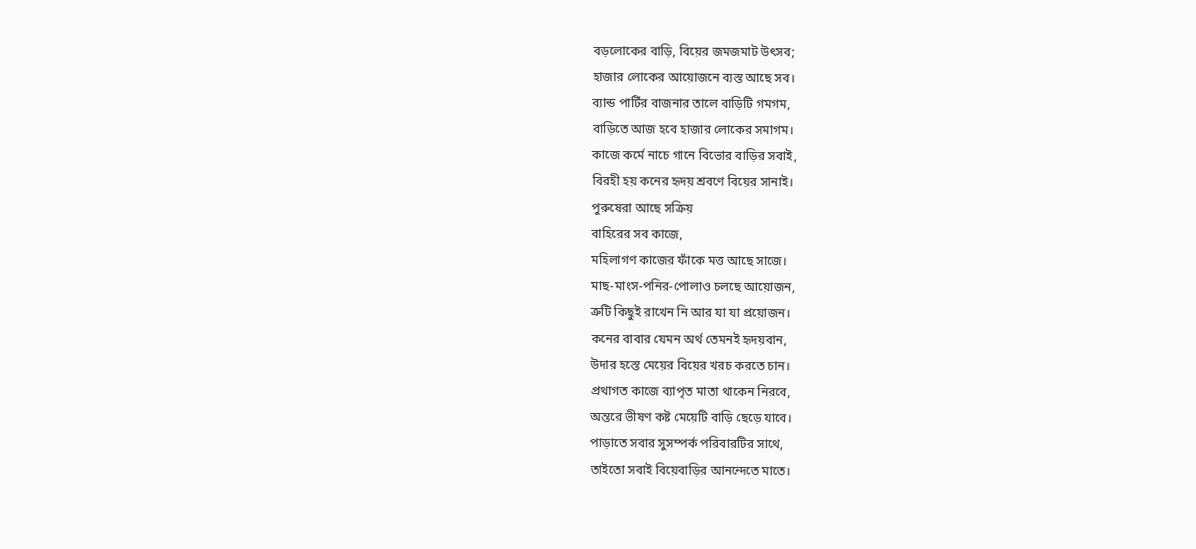বড়লোকের বাড়ি, বিয়ের জমজমাট উৎসব;
হাজার লোকের আয়োজনে ব্যস্ত আছে সব।
ব্যান্ড পার্টির বাজনার তালে বাড়িটি গমগম,
বাড়িতে আজ হবে হাজার লোকের সমাগম।
কাজে কর্মে নাচে গানে বিভোর বাড়ির সবাই,
বিরহী হয় কনের হৃদয় শ্রবণে বিয়ের সানাই।
পুরুষেরা আছে সক্রিয়
বাহিরের সব কাজে,
মহিলাগণ কাজের ফাঁকে মত্ত আছে সাজে।
মাছ-মাংস-পনির-পোলাও চলছে আয়োজন,
ত্রুটি কিছুই রাখেন নি আর যা যা প্রয়োজন।
কনের বাবার যেমন অর্থ তেমনই হৃদয়বান,
উদার হস্তে মেয়ের বিয়ের খরচ করতে চান।
প্রথাগত কাজে ব্যাপৃত মাতা থাকেন নিরবে,
অন্তরে ভীষণ কষ্ট মেয়েটি বাড়ি ছেড়ে যাবে।
পাড়াতে সবার সুসম্পর্ক পরিবারটির সাথে,
তাইতো সবাই বিয়েবাড়ির আনন্দেতে মাতে।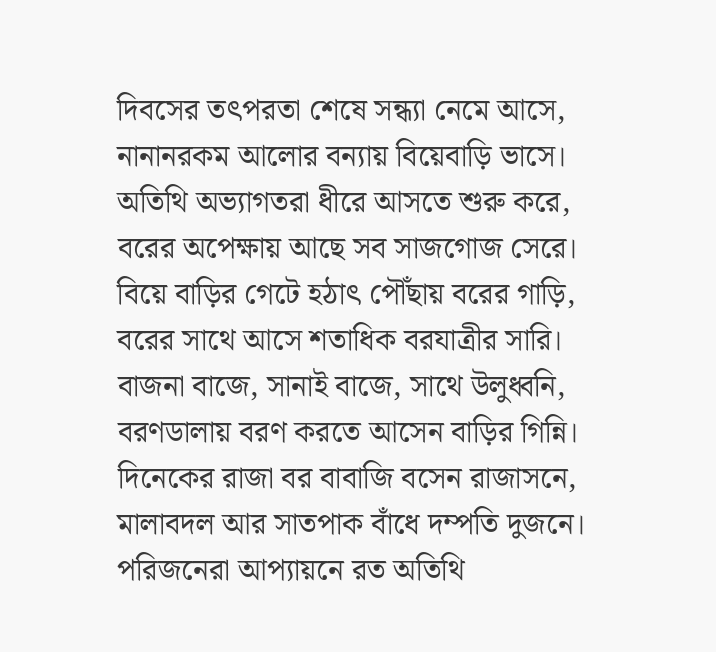দিবসের তৎপরতা শেষে সন্ধ্যা নেমে আসে,
নানানরকম আলোর বন্যায় বিয়েবাড়ি ভাসে।
অতিথি অভ্যাগতরা ধীরে আসতে শুরু করে,
বরের অপেক্ষায় আছে সব সাজগোজ সেরে।
বিয়ে বাড়ির গেটে হঠাৎ পৌঁছায় বরের গাড়ি,
বরের সাথে আসে শতাধিক বরযাত্রীর সারি।
বাজনা বাজে, সানাই বাজে, সাথে উলুধ্বনি,
বরণডালায় বরণ করতে আসেন বাড়ির গিন্নি।
দিনেকের রাজা বর বাবাজি বসেন রাজাসনে,
মালাবদল আর সাতপাক বাঁধে দম্পতি দুজনে।
পরিজনেরা আপ্যায়নে রত অতিথি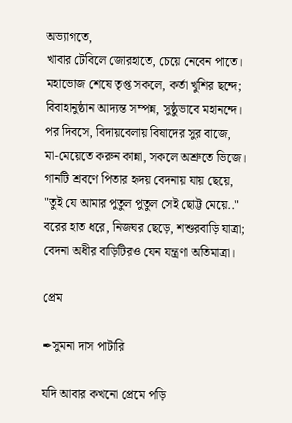অভ্যাগতে,
খাবার টেবিলে জোরহাতে, চেয়ে নেবেন পাতে।
মহাভোজ শেষে তৃপ্ত সকলে, কর্তা খুশির ছন্দে;
বিবাহানুষ্ঠান আদ্যন্ত সম্পন্ন, সুষ্ঠুভাবে মহানন্দে।
পর দিবসে, বিদায়বেলায় বিষাদের সুর বাজে,
মা-মেয়েতে করুন কান্না, সকলে অশ্রুতে ভিজে।
গানটি শ্রবণে পিতার হৃদয় বেদনায় যায় ছেয়ে,
"তুই যে আমার পুতুল পুতুল সেই ছোট্ট মেয়ে.."
বরের হাত ধরে, নিজঘর ছেড়ে, শশুরবাড়ি যাত্রা;
বেদনা অধীর বাড়িটিরও যেন যন্ত্রণা অতিমাত্রা।

প্রেম

✒সুমনা দাস পাটারি

যদি আবার কখনো প্রেমে পড়ি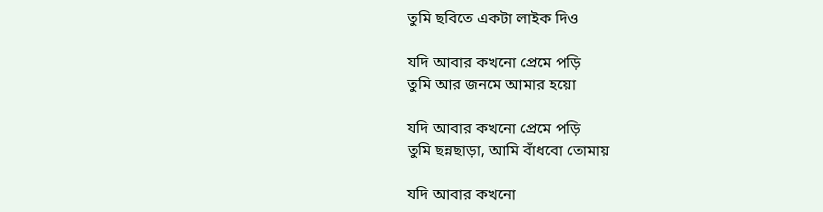তুমি ছবিতে একটা লাইক দিও

যদি আবার কখনো প্রেমে পড়ি
তুমি আর জনমে আমার হয়ো

যদি আবার কখনো প্রেমে পড়ি
তুমি ছন্নছাড়া, আমি বাঁধবো তোমায়

যদি আবার কখনো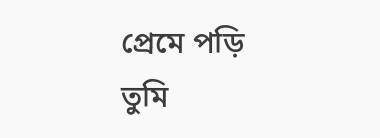প্রেমে পড়ি
তুমি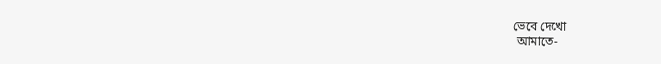ভেবে দেখো
 আমাতে-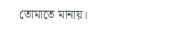তোমাতে মানায়।